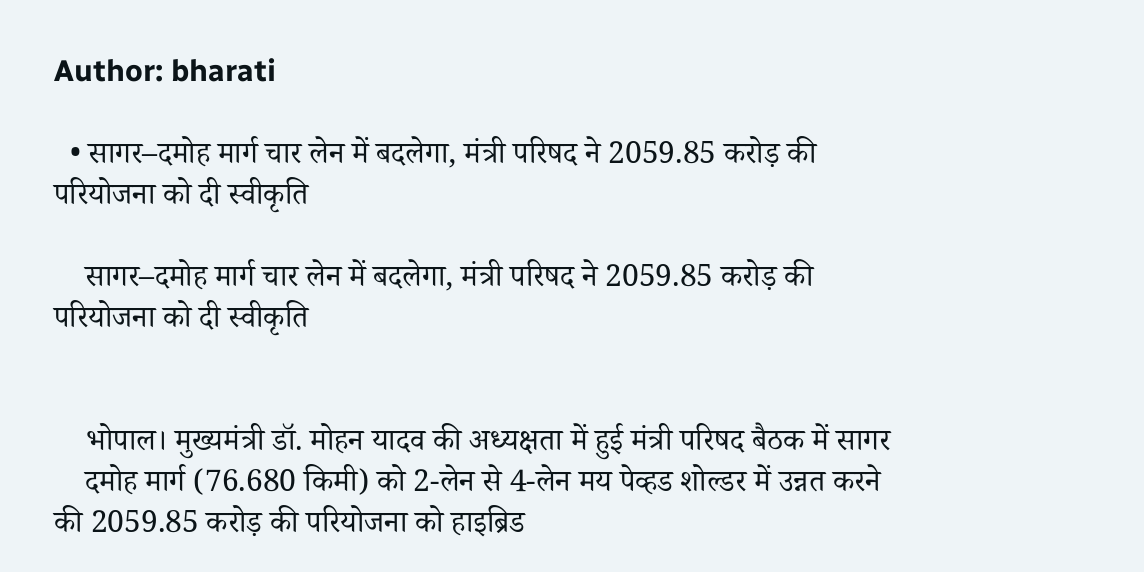Author: bharati

  • सागर–दमोह मार्ग चार लेन में बदलेगा, मंत्री परिषद ने 2059.85 करोड़ की परियोजना को दी स्वीकृति

    सागर–दमोह मार्ग चार लेन में बदलेगा, मंत्री परिषद ने 2059.85 करोड़ की परियोजना को दी स्वीकृति


    भोपाल। मुख्यमंत्री डॉ. मोहन यादव की अध्यक्षता में हुई मंत्री परिषद बैठक में सागर
    दमोह मार्ग (76.680 किमी) को 2-लेन से 4-लेन मय पेव्हड शोल्डर में उन्नत करने की 2059.85 करोड़ की परियोजना को हाइब्रिड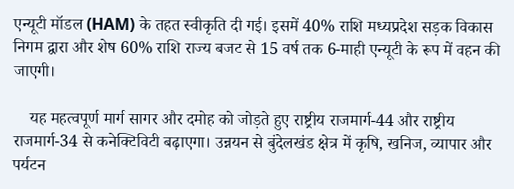एन्यूटी मॉडल (HAM) के तहत स्वीकृति दी गई। इसमें 40% राशि मध्यप्रदेश सड़क विकास निगम द्वारा और शेष 60% राशि राज्य बजट से 15 वर्ष तक 6-माही एन्यूटी के रूप में वहन की जाएगी।

    यह महत्वपूर्ण मार्ग सागर और दमोह को जोड़ते हुए राष्ट्रीय राजमार्ग-44 और राष्ट्रीय राजमार्ग-34 से कनेक्टिविटी बढ़ाएगा। उन्नयन से बुंदेलखंड क्षेत्र में कृषि, खनिज, व्यापार और पर्यटन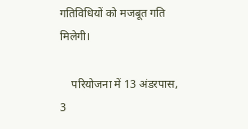गतिविधियों को मजबूत गति मिलेगी।

    परियोजना में 13 अंडरपास, 3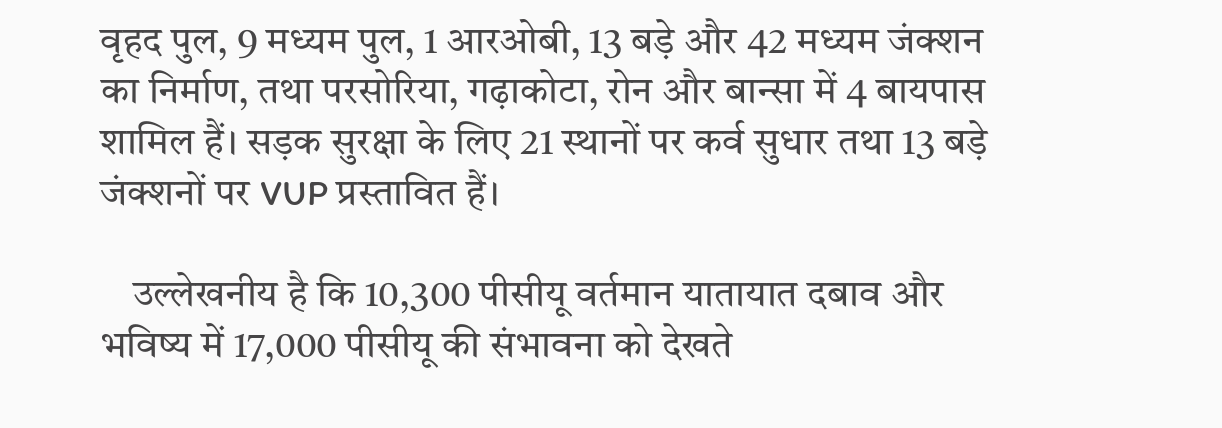वृहद पुल, 9 मध्यम पुल, 1 आरओबी, 13 बड़े और 42 मध्यम जंक्शन का निर्माण, तथा परसोरिया, गढ़ाकोटा, रोन और बान्सा में 4 बायपास शामिल हैं। सड़क सुरक्षा के लिए 21 स्थानों पर कर्व सुधार तथा 13 बड़े जंक्शनों पर VUP प्रस्तावित हैं।

    उल्लेखनीय है कि 10,300 पीसीयू वर्तमान यातायात दबाव और भविष्य में 17,000 पीसीयू की संभावना को देखते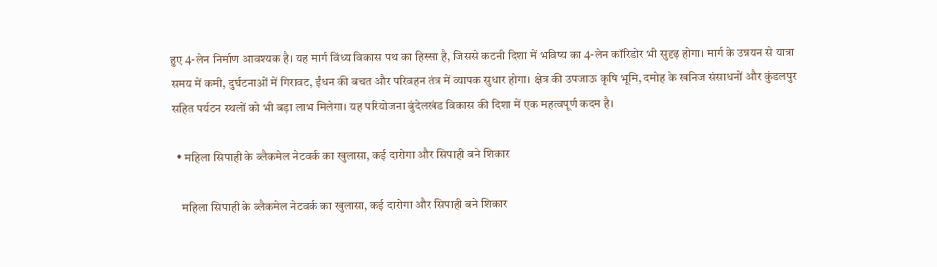हुए 4-लेन निर्माण आवश्यक है। यह मार्ग विंध्य विकास पथ का हिस्सा है, जिससे कटनी दिशा में भविष्य का 4-लेन कॉरिडोर भी सुदृढ़ होगा। मार्ग के उन्नयन से यात्रा समय में कमी, दुर्घटनाओं में गिरावट, ईंधन की बचत और परिवहन तंत्र में व्यापक सुधार होगा। क्षेत्र की उपजाऊ कृषि भूमि, दमोह के खनिज संसाधनों और कुंडलपुर सहित पर्यटन स्थलों को भी बड़ा लाभ मिलेगा। यह परियोजना बुंदेलखंड विकास की दिशा में एक महत्वपूर्ण कदम है।

  • महिला सिपाही के ब्लैकमेल नेटवर्क का खुलासा, कई दारोगा और सिपाही बने शिकार

    महिला सिपाही के ब्लैकमेल नेटवर्क का खुलासा, कई दारोगा और सिपाही बने शिकार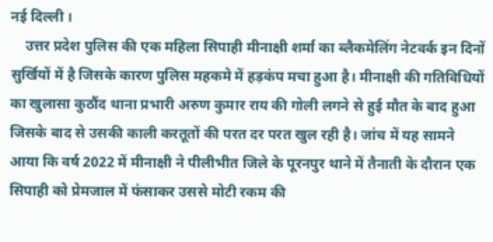नई दिल्ली ।
    उत्तर प्रदेश पुलिस की एक महिला सिपाही मीनाक्षी शर्मा का ब्लैकमेलिंग नेटवर्क इन दिनों सुर्खियों में है जिसके कारण पुलिस महकमे में हड़कंप मचा हुआ है। मीनाक्षी की गतिविधियों का खुलासा कुठौंद थाना प्रभारी अरुण कुमार राय की गोली लगने से हुई मौत के बाद हुआ जिसके बाद से उसकी काली करतूतों की परत दर परत खुल रही है। जांच में यह सामने आया कि वर्ष 2022 में मीनाक्षी ने पीलीभीत जिले के पूरनपुर थाने में तैनाती के दौरान एक सिपाही को प्रेमजाल में फंसाकर उससे मोटी रकम की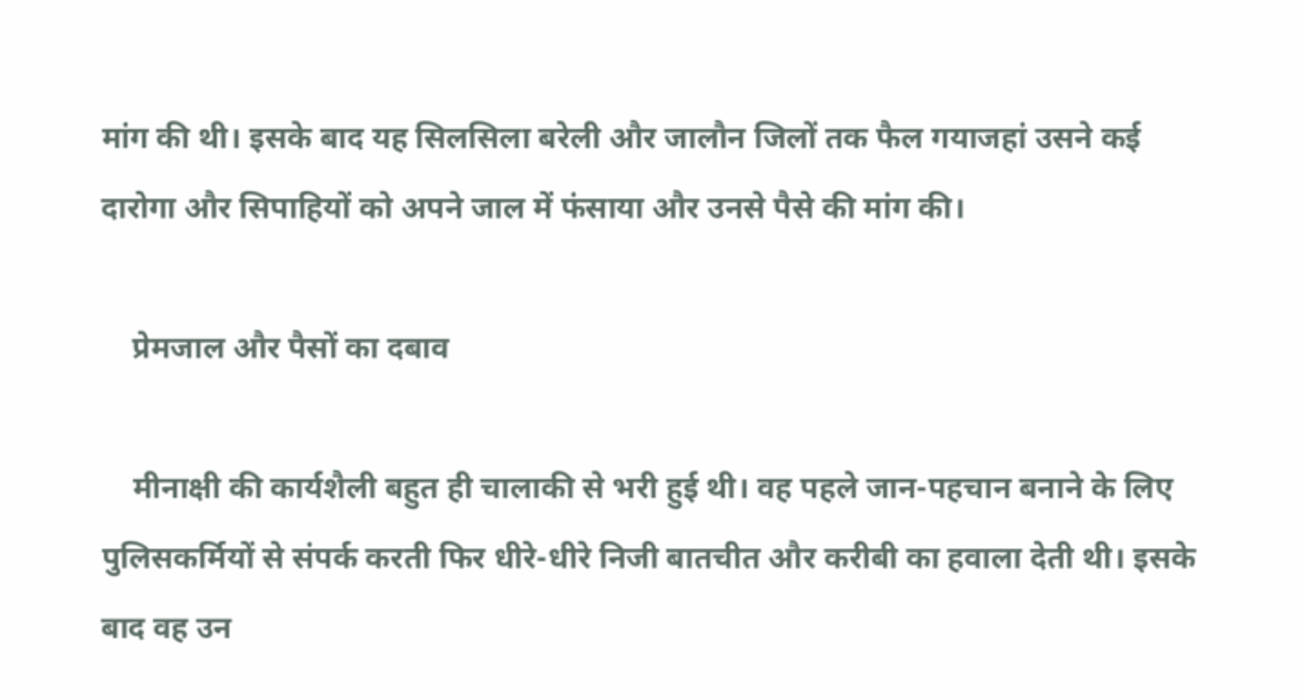मांग की थी। इसके बाद यह सिलसिला बरेली और जालौन जिलों तक फैल गयाजहां उसने कई दारोगा और सिपाहियों को अपने जाल में फंसाया और उनसे पैसे की मांग की।

    प्रेमजाल और पैसों का दबाव

    मीनाक्षी की कार्यशैली बहुत ही चालाकी से भरी हुई थी। वह पहले जान-पहचान बनाने के लिए पुलिसकर्मियों से संपर्क करती फिर धीरे-धीरे निजी बातचीत और करीबी का हवाला देती थी। इसके बाद वह उन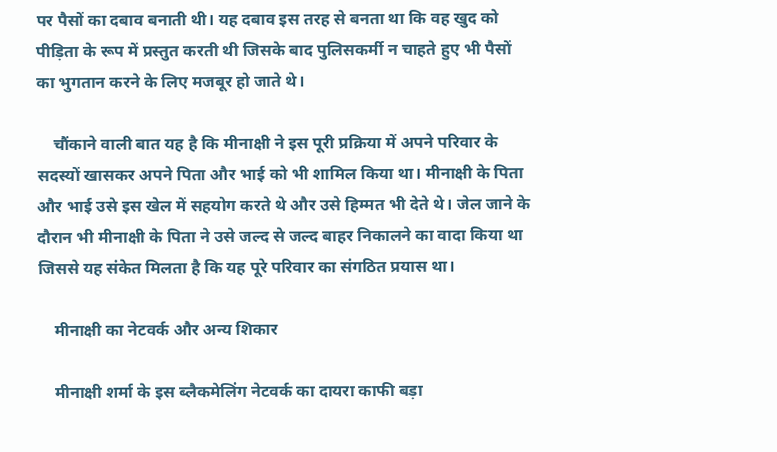पर पैसों का दबाव बनाती थी। यह दबाव इस तरह से बनता था कि वह खुद को पीड़िता के रूप में प्रस्तुत करती थी जिसके बाद पुलिसकर्मी न चाहते हुए भी पैसों का भुगतान करने के लिए मजबूर हो जाते थे।

    चौंकाने वाली बात यह है कि मीनाक्षी ने इस पूरी प्रक्रिया में अपने परिवार के सदस्यों खासकर अपने पिता और भाई को भी शामिल किया था। मीनाक्षी के पिता और भाई उसे इस खेल में सहयोग करते थे और उसे हिम्मत भी देते थे। जेल जाने के दौरान भी मीनाक्षी के पिता ने उसे जल्द से जल्द बाहर निकालने का वादा किया था जिससे यह संकेत मिलता है कि यह पूरे परिवार का संगठित प्रयास था।

    मीनाक्षी का नेटवर्क और अन्य शिकार

    मीनाक्षी शर्मा के इस ब्लैकमेलिंग नेटवर्क का दायरा काफी बड़ा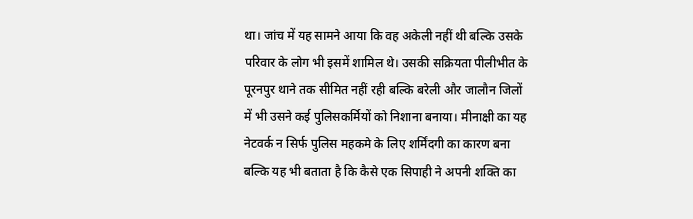था। जांच में यह सामने आया कि वह अकेली नहीं थी बल्कि उसके परिवार के लोग भी इसमें शामिल थे। उसकी सक्रियता पीलीभीत के पूरनपुर थाने तक सीमित नहीं रही बल्कि बरेली और जालौन जिलों में भी उसने कई पुलिसकर्मियों को निशाना बनाया। मीनाक्षी का यह नेटवर्क न सिर्फ पुलिस महकमे के लिए शर्मिंदगी का कारण बना बल्कि यह भी बताता है कि कैसे एक सिपाही ने अपनी शक्ति का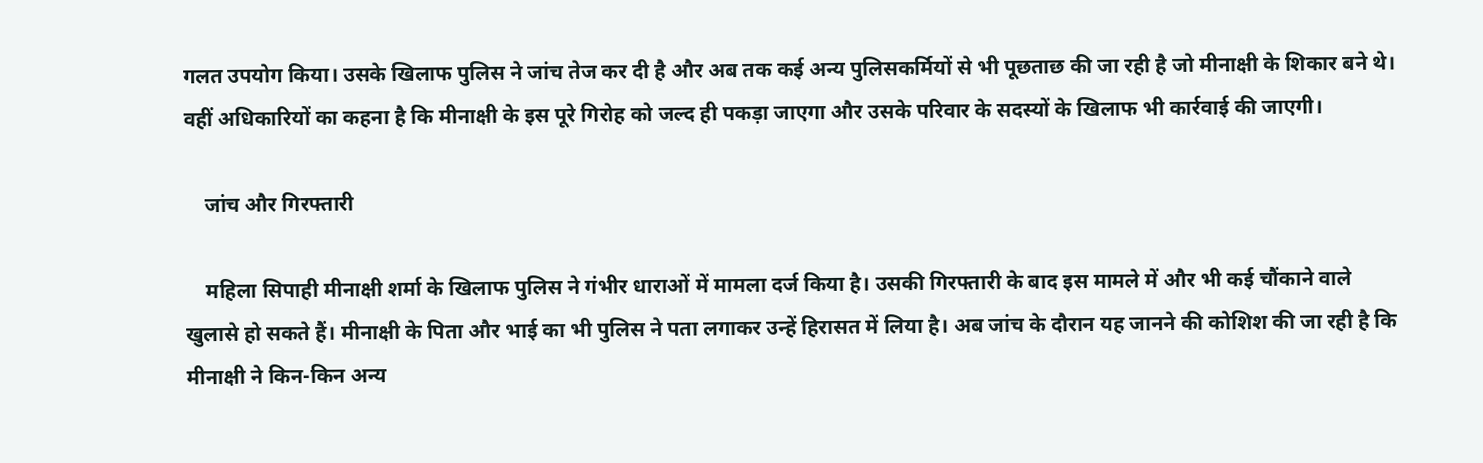गलत उपयोग किया। उसके खिलाफ पुलिस ने जांच तेज कर दी है और अब तक कई अन्य पुलिसकर्मियों से भी पूछताछ की जा रही है जो मीनाक्षी के शिकार बने थे। वहीं अधिकारियों का कहना है कि मीनाक्षी के इस पूरे गिरोह को जल्द ही पकड़ा जाएगा और उसके परिवार के सदस्यों के खिलाफ भी कार्रवाई की जाएगी।

    जांच और गिरफ्तारी

    महिला सिपाही मीनाक्षी शर्मा के खिलाफ पुलिस ने गंभीर धाराओं में मामला दर्ज किया है। उसकी गिरफ्तारी के बाद इस मामले में और भी कई चौंकाने वाले खुलासे हो सकते हैं। मीनाक्षी के पिता और भाई का भी पुलिस ने पता लगाकर उन्हें हिरासत में लिया है। अब जांच के दौरान यह जानने की कोशिश की जा रही है कि मीनाक्षी ने किन-किन अन्य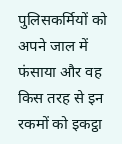पुलिसकर्मियों को अपने जाल में फंसाया और वह किस तरह से इन रकमों को इकट्ठा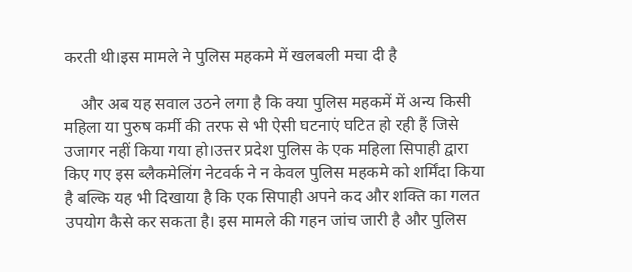करती थी।इस मामले ने पुलिस महकमे में खलबली मचा दी है

    और अब यह सवाल उठने लगा है कि क्या पुलिस महकमें में अन्य किसी महिला या पुरुष कर्मी की तरफ से भी ऐसी घटनाएं घटित हो रही हैं जिसे उजागर नहीं किया गया हो।उत्तर प्रदेश पुलिस के एक महिला सिपाही द्वारा किए गए इस ब्लैकमेलिंग नेटवर्क ने न केवल पुलिस महकमे को शर्मिंदा किया है बल्कि यह भी दिखाया है कि एक सिपाही अपने कद और शक्ति का गलत उपयोग कैसे कर सकता है। इस मामले की गहन जांच जारी है और पुलिस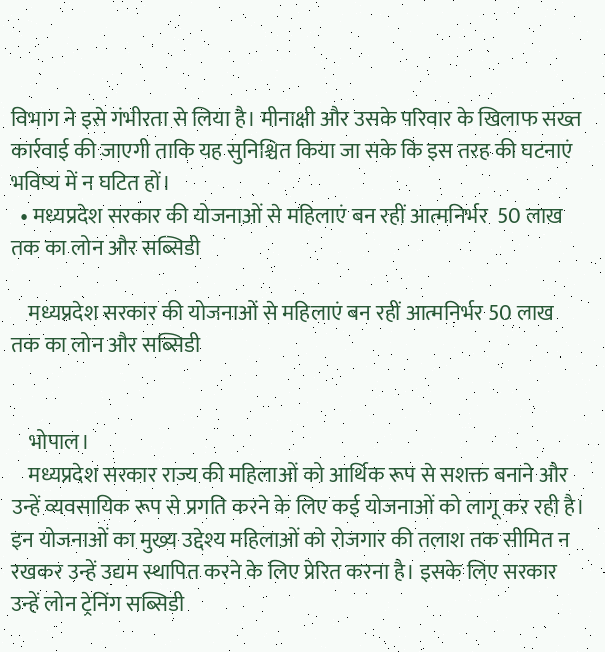विभाग ने इसे गंभीरता से लिया है। मीनाक्षी और उसके परिवार के खिलाफ सख्त कार्रवाई की जाएगी ताकि यह सुनिश्चित किया जा सके कि इस तरह की घटनाएं भविष्य में न घटित हों।
  • मध्यप्रदेश सरकार की योजनाओं से महिलाएं बन रहीं आत्मनिर्भर  50 लाख तक का लोन और सब्सिडी

    मध्यप्रदेश सरकार की योजनाओं से महिलाएं बन रहीं आत्मनिर्भर 50 लाख तक का लोन और सब्सिडी


    भोपाल।
    मध्यप्रदेश सरकार राज्य की महिलाओं को आर्थिक रूप से सशक्त बनाने और उन्हें व्यवसायिक रूप से प्रगति करने के लिए कई योजनाओं को लागू कर रही है। इन योजनाओं का मुख्य उद्देश्य महिलाओं को रोजगार की तलाश तक सीमित न रखकर उन्हें उद्यम स्थापित करने के लिए प्रेरित करना है। इसके लिए सरकार उन्हें लोन ट्रेनिंग सब्सिडी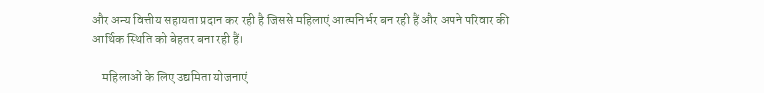और अन्य वित्तीय सहायता प्रदान कर रही है जिससे महिलाएं आत्मनिर्भर बन रही हैं और अपने परिवार की आर्थिक स्थिति को बेहतर बना रही हैं।

    महिलाओं के लिए उद्यमिता योजनाएं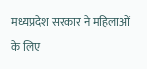मध्यप्रदेश सरकार ने महिलाओं के लिए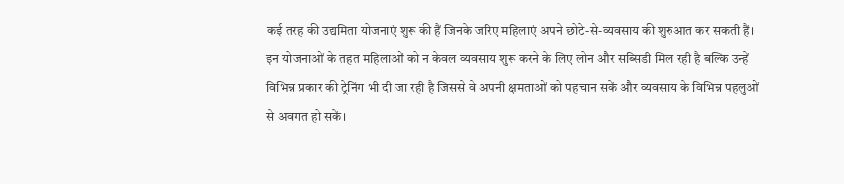कई तरह की उद्यमिता योजनाएं शुरू की हैं जिनके जरिए महिलाएं अपने छोटे-से-व्यवसाय की शुरुआत कर सकती हैं। इन योजनाओं के तहत महिलाओं को न केवल व्यवसाय शुरू करने के लिए लोन और सब्सिडी मिल रही है बल्कि उन्हें विभिन्न प्रकार की ट्रेनिंग भी दी जा रही है जिससे वे अपनी क्षमताओं को पहचान सकें और व्यवसाय के विभिन्न पहलुओं से अवगत हो सकें।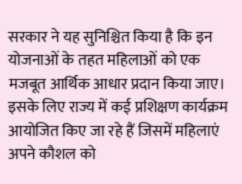सरकार ने यह सुनिश्चित किया है कि इन योजनाओं के तहत महिलाओं को एक मजबूत आर्थिक आधार प्रदान किया जाए। इसके लिए राज्य में कई प्रशिक्षण कार्यक्रम आयोजित किए जा रहे हैं जिसमें महिलाएं अपने कौशल को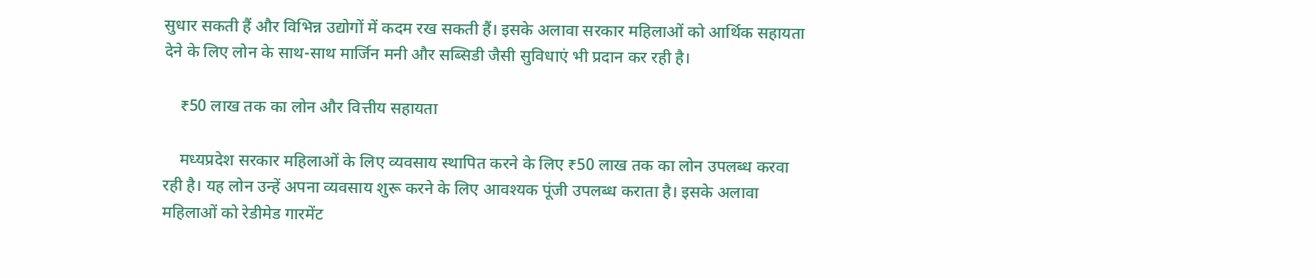सुधार सकती हैं और विभिन्न उद्योगों में कदम रख सकती हैं। इसके अलावा सरकार महिलाओं को आर्थिक सहायता देने के लिए लोन के साथ-साथ मार्जिन मनी और सब्सिडी जैसी सुविधाएं भी प्रदान कर रही है।

    ₹50 लाख तक का लोन और वित्तीय सहायता

    मध्यप्रदेश सरकार महिलाओं के लिए व्यवसाय स्थापित करने के लिए ₹50 लाख तक का लोन उपलब्ध करवा रही है। यह लोन उन्हें अपना व्यवसाय शुरू करने के लिए आवश्यक पूंजी उपलब्ध कराता है। इसके अलावा महिलाओं को रेडीमेड गारमेंट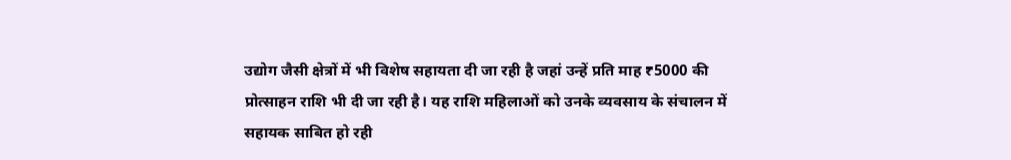उद्योग जैसी क्षेत्रों में भी विशेष सहायता दी जा रही है जहां उन्हें प्रति माह ₹5000 की प्रोत्साहन राशि भी दी जा रही है। यह राशि महिलाओं को उनके व्यवसाय के संचालन में सहायक साबित हो रही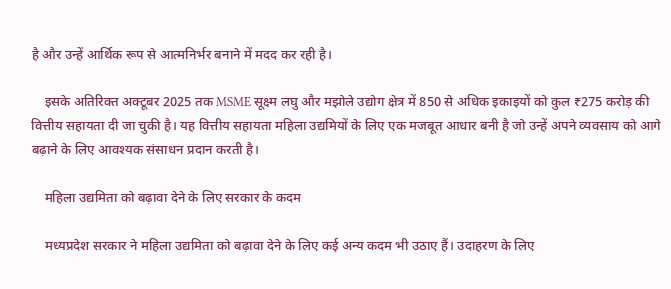है और उन्हें आर्थिक रूप से आत्मनिर्भर बनाने में मदद कर रही है।

    इसके अतिरिक्त अक्टूबर 2025 तक MSME सूक्ष्म लघु और मझोले उद्योग क्षेत्र में 850 से अधिक इकाइयों को कुल ₹275 करोड़ की वित्तीय सहायता दी जा चुकी है। यह वित्तीय सहायता महिला उद्यमियों के लिए एक मजबूत आधार बनी है जो उन्हें अपने व्यवसाय को आगे बढ़ाने के लिए आवश्यक संसाधन प्रदान करती है।

    महिला उद्यमिता को बढ़ावा देने के लिए सरकार के कदम

    मध्यप्रदेश सरकार ने महिला उद्यमिता को बढ़ावा देने के लिए कई अन्य कदम भी उठाए हैं। उदाहरण के लिए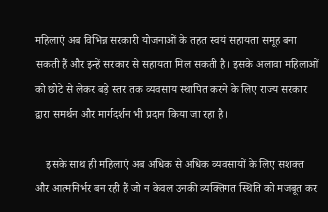महिलाएं अब विभिन्न सरकारी योजनाओं के तहत स्वयं सहायता समूह बना सकती हैं और इन्हें सरकार से सहायता मिल सकती है। इसके अलावा महिलाओं को छोटे से लेकर बड़े स्तर तक व्यवसाय स्थापित करने के लिए राज्य सरकार द्वारा समर्थन और मार्गदर्शन भी प्रदान किया जा रहा है।

    इसके साथ ही महिलाएं अब अधिक से अधिक व्यवसायों के लिए सशक्त और आत्मनिर्भर बन रही हैं जो न केवल उनकी व्यक्तिगत स्थिति को मजबूत कर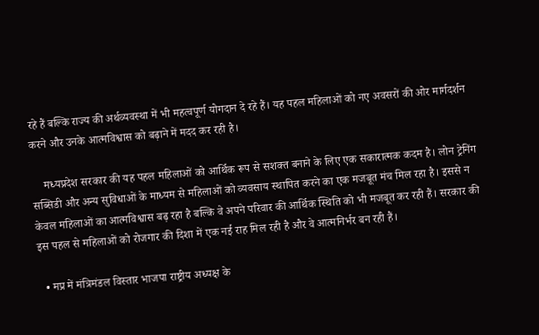रहे हैं बल्कि राज्य की अर्थव्यवस्था में भी महत्वपूर्ण योगदान दे रहे हैं। यह पहल महिलाओं को नए अवसरों की ओर मार्गदर्शन करने और उनके आत्मविश्वास को बढ़ाने में मदद कर रही है।

    मध्यप्रदेश सरकार की यह पहल महिलाओं को आर्थिक रूप से सशक्त बनाने के लिए एक सकारात्मक कदम है। लोन ट्रेनिंग सब्सिडी और अन्य सुविधाओं के माध्यम से महिलाओं को व्यवसाय स्थापित करने का एक मजबूत मंच मिल रहा है। इससे न केवल महिलाओं का आत्मविश्वास बढ़ रहा है बल्कि वे अपने परिवार की आर्थिक स्थिति को भी मजबूत कर रही हैं। सरकार की इस पहल से महिलाओं को रोजगार की दिशा में एक नई राह मिल रही है और वे आत्मनिर्भर बन रही हैं।

  • मप्र में मंत्रिमंडल विस्तार भाजपा राष्ट्रीय अध्यक्ष के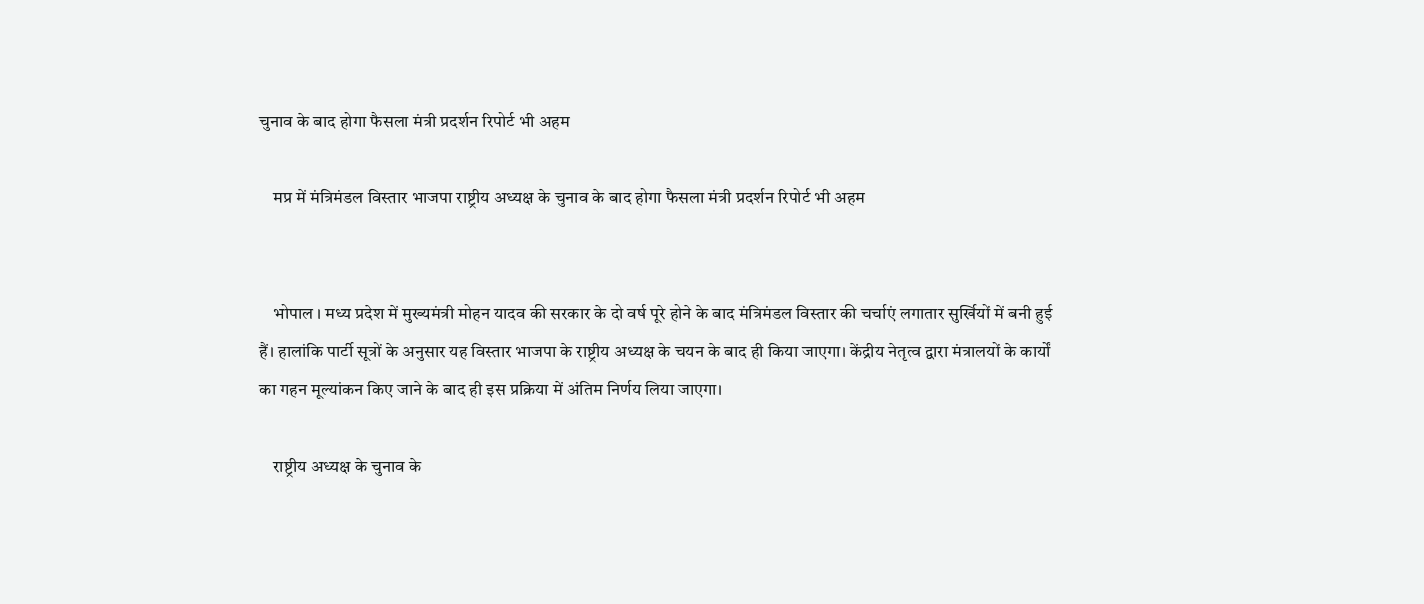चुनाव के बाद होगा फैसला मंत्री प्रदर्शन रिपोर्ट भी अहम

    मप्र में मंत्रिमंडल विस्तार भाजपा राष्ट्रीय अध्यक्ष के चुनाव के बाद होगा फैसला मंत्री प्रदर्शन रिपोर्ट भी अहम


    भोपाल । मध्य प्रदेश में मुख्यमंत्री मोहन यादव की सरकार के दो वर्ष पूरे होने के बाद मंत्रिमंडल विस्तार की चर्चाएं लगातार सुर्खियों में बनी हुई हैं। हालांकि पार्टी सूत्रों के अनुसार यह विस्तार भाजपा के राष्ट्रीय अध्यक्ष के चयन के बाद ही किया जाएगा। केंद्रीय नेतृत्व द्वारा मंत्रालयों के कार्यों का गहन मूल्यांकन किए जाने के बाद ही इस प्रक्रिया में अंतिम निर्णय लिया जाएगा।

    राष्ट्रीय अध्यक्ष के चुनाव के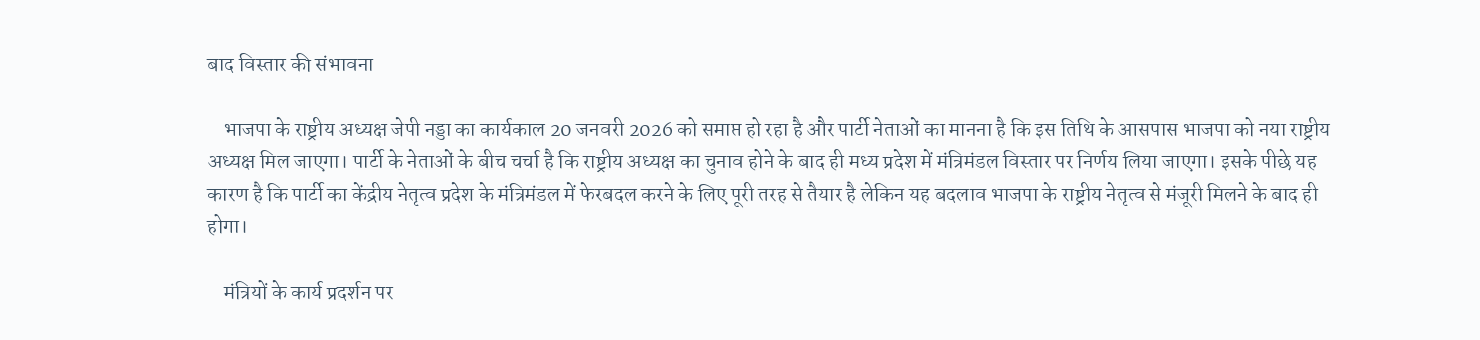बाद विस्तार की संभावना

    भाजपा के राष्ट्रीय अध्यक्ष जेपी नड्डा का कार्यकाल 20 जनवरी 2026 को समाप्त हो रहा है और पार्टी नेताओं का मानना है कि इस तिथि के आसपास भाजपा को नया राष्ट्रीय अध्यक्ष मिल जाएगा। पार्टी के नेताओं के बीच चर्चा है कि राष्ट्रीय अध्यक्ष का चुनाव होने के बाद ही मध्य प्रदेश में मंत्रिमंडल विस्तार पर निर्णय लिया जाएगा। इसके पीछे यह कारण है कि पार्टी का केंद्रीय नेतृत्व प्रदेश के मंत्रिमंडल में फेरबदल करने के लिए पूरी तरह से तैयार है लेकिन यह बदलाव भाजपा के राष्ट्रीय नेतृत्व से मंजूरी मिलने के बाद ही होगा।

    मंत्रियों के कार्य प्रदर्शन पर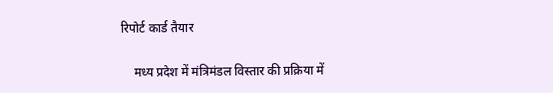रिपोर्ट कार्ड तैयार

    मध्य प्रदेश में मंत्रिमंडल विस्तार की प्रक्रिया में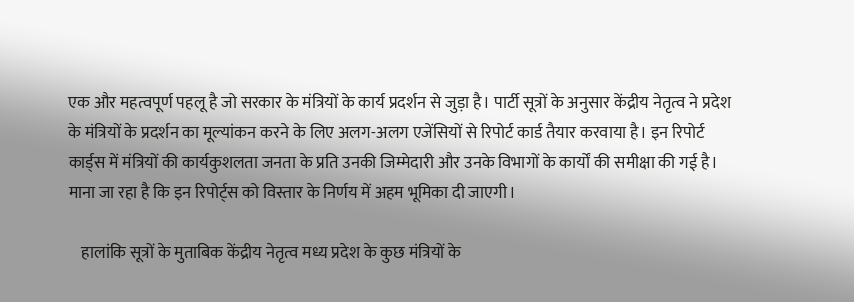एक और महत्वपूर्ण पहलू है जो सरकार के मंत्रियों के कार्य प्रदर्शन से जुड़ा है। पार्टी सूत्रों के अनुसार केंद्रीय नेतृत्व ने प्रदेश के मंत्रियों के प्रदर्शन का मूल्यांकन करने के लिए अलग-अलग एजेंसियों से रिपोर्ट कार्ड तैयार करवाया है। इन रिपोर्ट कार्ड्स में मंत्रियों की कार्यकुशलता जनता के प्रति उनकी जिम्मेदारी और उनके विभागों के कार्यों की समीक्षा की गई है। माना जा रहा है कि इन रिपोर्ट्स को विस्तार के निर्णय में अहम भूमिका दी जाएगी।

    हालांकि सूत्रों के मुताबिक केंद्रीय नेतृत्व मध्य प्रदेश के कुछ मंत्रियों के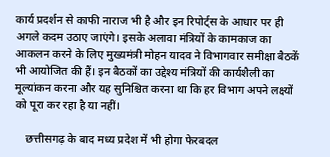कार्य प्रदर्शन से काफी नाराज भी है और इन रिपोर्ट्स के आधार पर ही अगले कदम उठाए जाएंगे। इसके अलावा मंत्रियों के कामकाज का आकलन करने के लिए मुख्यमंत्री मोहन यादव ने विभागवार समीक्षा बैठकें भी आयोजित की हैं। इन बैठकों का उद्देश्य मंत्रियों की कार्यशैली का मूल्यांकन करना और यह सुनिश्चित करना था कि हर विभाग अपने लक्ष्यों को पूरा कर रहा है या नहीं।

    छत्तीसगढ़ के बाद मध्य प्रदेश में भी होगा फेरबदल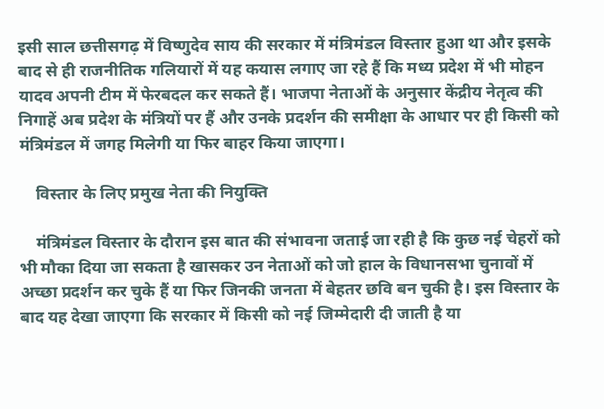इसी साल छत्तीसगढ़ में विष्णुदेव साय की सरकार में मंत्रिमंडल विस्तार हुआ था और इसके बाद से ही राजनीतिक गलियारों में यह कयास लगाए जा रहे हैं कि मध्य प्रदेश में भी मोहन यादव अपनी टीम में फेरबदल कर सकते हैं। भाजपा नेताओं के अनुसार केंद्रीय नेतृत्व की निगाहें अब प्रदेश के मंत्रियों पर हैं और उनके प्रदर्शन की समीक्षा के आधार पर ही किसी को मंत्रिमंडल में जगह मिलेगी या फिर बाहर किया जाएगा।

    विस्तार के लिए प्रमुख नेता की नियुक्ति

    मंत्रिमंडल विस्तार के दौरान इस बात की संभावना जताई जा रही है कि कुछ नई चेहरों को भी मौका दिया जा सकता है खासकर उन नेताओं को जो हाल के विधानसभा चुनावों में अच्छा प्रदर्शन कर चुके हैं या फिर जिनकी जनता में बेहतर छवि बन चुकी है। इस विस्तार के बाद यह देखा जाएगा कि सरकार में किसी को नई जिम्मेदारी दी जाती है या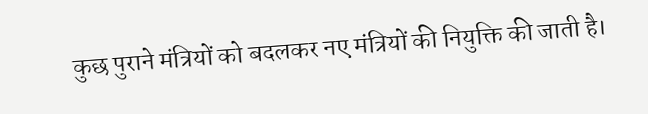कुछ पुराने मंत्रियों को बदलकर नए मंत्रियों की नियुक्ति की जाती है।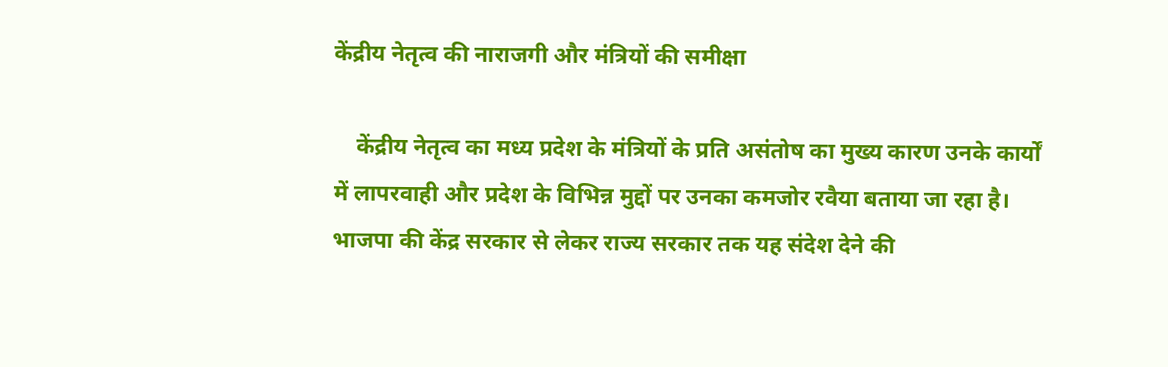केंद्रीय नेतृत्व की नाराजगी और मंत्रियों की समीक्षा

    केंद्रीय नेतृत्व का मध्य प्रदेश के मंत्रियों के प्रति असंतोष का मुख्य कारण उनके कार्यों में लापरवाही और प्रदेश के विभिन्न मुद्दों पर उनका कमजोर रवैया बताया जा रहा है। भाजपा की केंद्र सरकार से लेकर राज्य सरकार तक यह संदेश देने की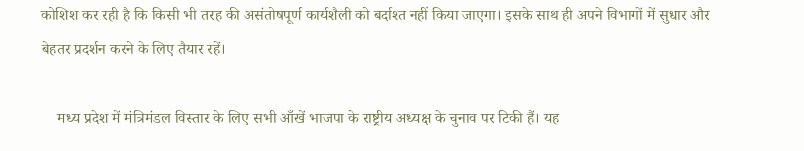कोशिश कर रही है कि किसी भी तरह की असंतोषपूर्ण कार्यशैली को बर्दाश्त नहीं किया जाएगा। इसके साथ ही अपने विभागों में सुधार और बेहतर प्रदर्शन करने के लिए तैयार रहें।

    मध्य प्रदेश में मंत्रिमंडल विस्तार के लिए सभी आँखें भाजपा के राष्ट्रीय अध्यक्ष के चुनाव पर टिकी हैं। यह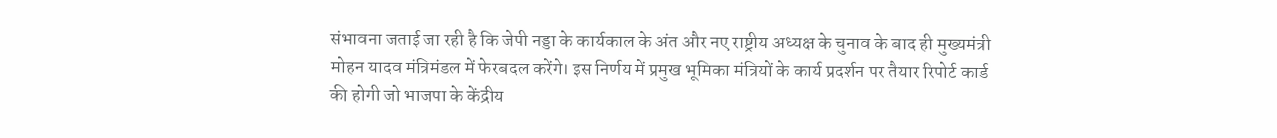संभावना जताई जा रही है कि जेपी नड्डा के कार्यकाल के अंत और नए राष्ट्रीय अध्यक्ष के चुनाव के बाद ही मुख्यमंत्री मोहन यादव मंत्रिमंडल में फेरबदल करेंगे। इस निर्णय में प्रमुख भूमिका मंत्रियों के कार्य प्रदर्शन पर तैयार रिपोर्ट कार्ड की होगी जो भाजपा के केंद्रीय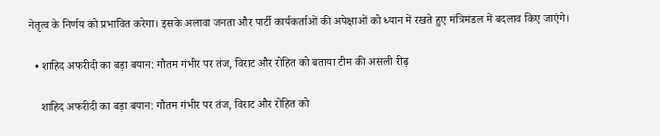नेतृत्व के निर्णय को प्रभावित करेगा। इसके अलावा जनता और पार्टी कार्यकर्ताओं की अपेक्षाओं को ध्यान में रखते हुए मंत्रिमंडल में बदलाव किए जाएंगे।

  • शाहिद अफरीदी का बड़ा बयान: गौतम गंभीर पर तंज, विराट और रोहित को बताया टीम की असली रीढ़

    शाहिद अफरीदी का बड़ा बयान: गौतम गंभीर पर तंज, विराट और रोहित को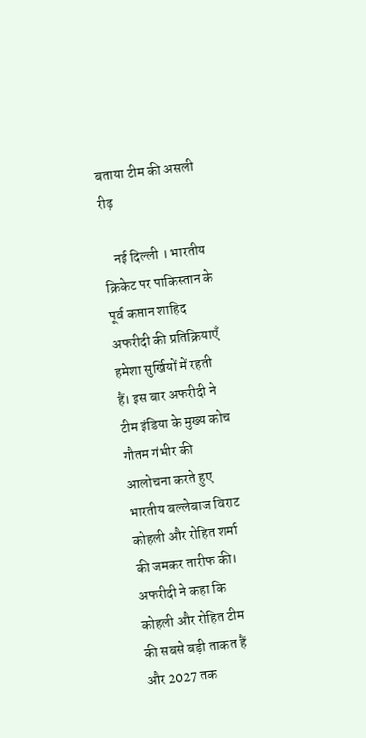बताया टीम की असली रीढ़

    नई दिल्ली । भारतीय क्रिकेट पर पाकिस्तान के पूर्व कप्तान शाहिद अफरीदी की प्रतिक्रियाएँ हमेशा सुर्खियों में रहती हैं। इस बार अफरीदी ने टीम इंडिया के मुख्य कोच गौतम गंभीर की आलोचना करते हुए भारतीय बल्लेबाज विराट कोहली और रोहित शर्मा की जमकर तारीफ की। अफरीदी ने कहा कि कोहली और रोहित टीम की सबसे बड़ी ताकत हैं और 2027 तक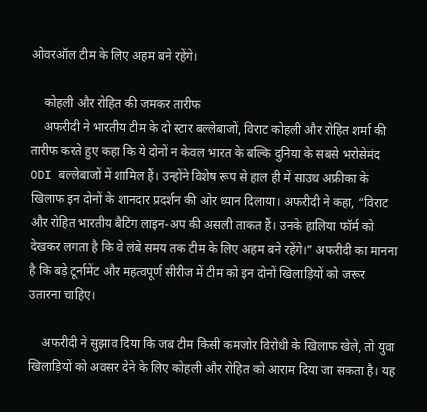ओवरऑल टीम के लिए अहम बने रहेंगे।

    कोहली और रोहित की जमकर तारीफ
    अफरीदी ने भारतीय टीम के दो स्टार बल्लेबाजों, विराट कोहली और रोहित शर्मा की तारीफ करते हुए कहा कि ये दोनों न केवल भारत के बल्कि दुनिया के सबसे भरोसेमंद ODI बल्लेबाजों में शामिल हैं। उन्होंने विशेष रूप से हाल ही में साउथ अफ्रीका के खिलाफ इन दोनों के शानदार प्रदर्शन की ओर ध्यान दिलाया। अफरीदी ने कहा, “विराट और रोहित भारतीय बैटिंग लाइन-अप की असली ताकत हैं। उनके हालिया फॉर्म को देखकर लगता है कि वे लंबे समय तक टीम के लिए अहम बने रहेंगे।” अफरीदी का मानना है कि बड़े टूर्नामेंट और महत्वपूर्ण सीरीज में टीम को इन दोनों खिलाड़ियों को जरूर उतारना चाहिए।

    अफरीदी ने सुझाव दिया कि जब टीम किसी कमजोर विरोधी के खिलाफ खेले, तो युवा खिलाड़ियों को अवसर देने के लिए कोहली और रोहित को आराम दिया जा सकता है। यह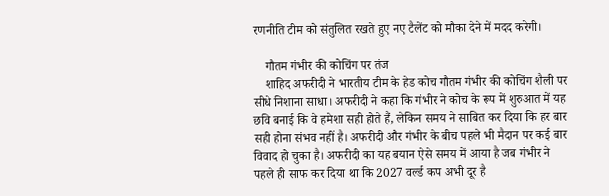रणनीति टीम को संतुलित रखते हुए नए टैलेंट को मौका देने में मदद करेगी।

    गौतम गंभीर की कोचिंग पर तंज
    शाहिद अफरीदी ने भारतीय टीम के हेड कोच गौतम गंभीर की कोचिंग शैली पर सीधे निशाना साधा। अफरीदी ने कहा कि गंभीर ने कोच के रूप में शुरुआत में यह छवि बनाई कि वे हमेशा सही होते हैं, लेकिन समय ने साबित कर दिया कि हर बार सही होना संभव नहीं है। अफरीदी और गंभीर के बीच पहले भी मैदान पर कई बार विवाद हो चुका है। अफरीदी का यह बयान ऐसे समय में आया है जब गंभीर ने पहले ही साफ कर दिया था कि 2027 वर्ल्ड कप अभी दूर है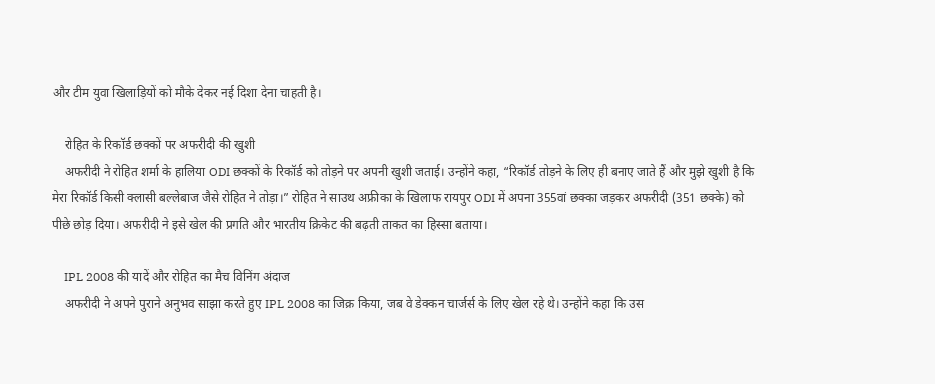और टीम युवा खिलाड़ियों को मौके देकर नई दिशा देना चाहती है।

    रोहित के रिकॉर्ड छक्कों पर अफरीदी की खुशी
    अफरीदी ने रोहित शर्मा के हालिया ODI छक्कों के रिकॉर्ड को तोड़ने पर अपनी खुशी जताई। उन्होंने कहा, “रिकॉर्ड तोड़ने के लिए ही बनाए जाते हैं और मुझे खुशी है कि मेरा रिकॉर्ड किसी क्लासी बल्लेबाज जैसे रोहित ने तोड़ा।” रोहित ने साउथ अफ्रीका के खिलाफ रायपुर ODI में अपना 355वां छक्का जड़कर अफरीदी (351 छक्के) को पीछे छोड़ दिया। अफरीदी ने इसे खेल की प्रगति और भारतीय क्रिकेट की बढ़ती ताकत का हिस्सा बताया।

    IPL 2008 की यादें और रोहित का मैच विनिंग अंदाज
    अफरीदी ने अपने पुराने अनुभव साझा करते हुए IPL 2008 का जिक्र किया, जब वे डेक्कन चार्जर्स के लिए खेल रहे थे। उन्होंने कहा कि उस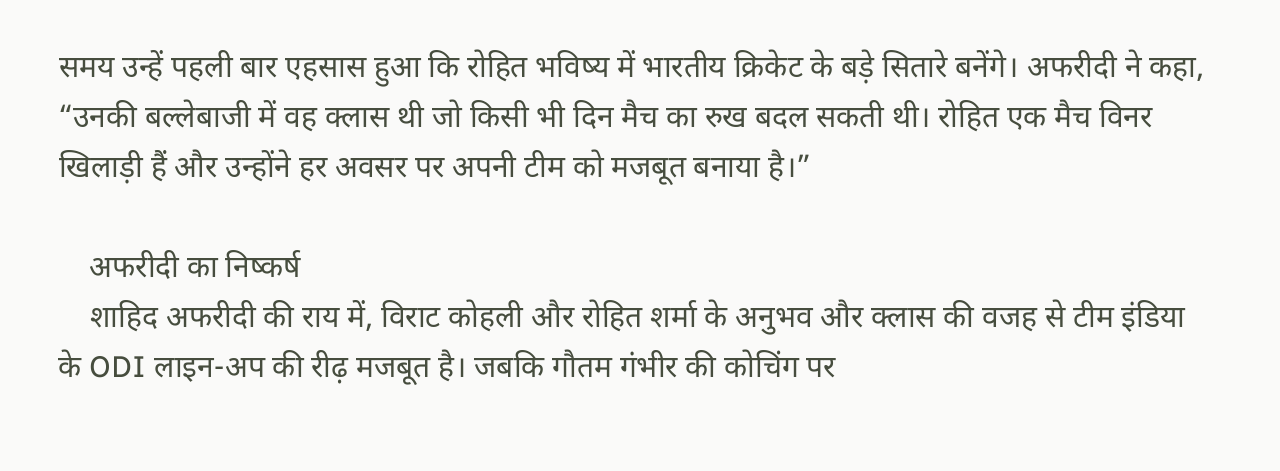समय उन्हें पहली बार एहसास हुआ कि रोहित भविष्य में भारतीय क्रिकेट के बड़े सितारे बनेंगे। अफरीदी ने कहा, “उनकी बल्लेबाजी में वह क्लास थी जो किसी भी दिन मैच का रुख बदल सकती थी। रोहित एक मैच विनर खिलाड़ी हैं और उन्होंने हर अवसर पर अपनी टीम को मजबूत बनाया है।”

    अफरीदी का निष्कर्ष
    शाहिद अफरीदी की राय में, विराट कोहली और रोहित शर्मा के अनुभव और क्लास की वजह से टीम इंडिया के ODI लाइन-अप की रीढ़ मजबूत है। जबकि गौतम गंभीर की कोचिंग पर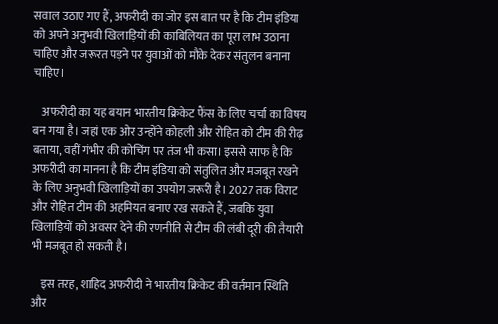सवाल उठाए गए हैं, अफरीदी का जोर इस बात पर है कि टीम इंडिया को अपने अनुभवी खिलाड़ियों की काबिलियत का पूरा लाभ उठाना चाहिए और जरूरत पड़ने पर युवाओं को मौके देकर संतुलन बनाना चाहिए।

    अफरीदी का यह बयान भारतीय क्रिकेट फैंस के लिए चर्चा का विषय बन गया है। जहां एक ओर उन्होंने कोहली और रोहित को टीम की रीढ़ बताया, वहीं गंभीर की कोचिंग पर तंज भी कसा। इससे साफ है कि अफरीदी का मानना है कि टीम इंडिया को संतुलित और मजबूत रखने के लिए अनुभवी खिलाड़ियों का उपयोग जरूरी है। 2027 तक विराट और रोहित टीम की अहमियत बनाए रख सकते हैं, जबकि युवा खिलाड़ियों को अवसर देने की रणनीति से टीम की लंबी दूरी की तैयारी भी मजबूत हो सकती है।

    इस तरह, शाहिद अफरीदी ने भारतीय क्रिकेट की वर्तमान स्थिति और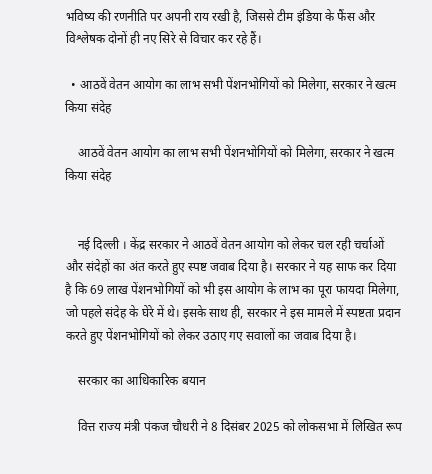भविष्य की रणनीति पर अपनी राय रखी है, जिससे टीम इंडिया के फैंस और विश्लेषक दोनों ही नए सिरे से विचार कर रहे हैं।

  • आठवें वेतन आयोग का लाभ सभी पेंशनभोगियों को मिलेगा, सरकार ने खत्म किया संदेह

    आठवें वेतन आयोग का लाभ सभी पेंशनभोगियों को मिलेगा, सरकार ने खत्म किया संदेह


    नई दिल्ली । केंद्र सरकार ने आठवें वेतन आयोग को लेकर चल रही चर्चाओं और संदेहों का अंत करते हुए स्पष्ट जवाब दिया है। सरकार ने यह साफ कर दिया है कि 69 लाख पेंशनभोगियों को भी इस आयोग के लाभ का पूरा फायदा मिलेगा, जो पहले संदेह के घेरे में थे। इसके साथ ही, सरकार ने इस मामले में स्पष्टता प्रदान करते हुए पेंशनभोगियों को लेकर उठाए गए सवालों का जवाब दिया है।

    सरकार का आधिकारिक बयान

    वित्त राज्य मंत्री पंकज चौधरी ने 8 दिसंबर 2025 को लोकसभा में लिखित रूप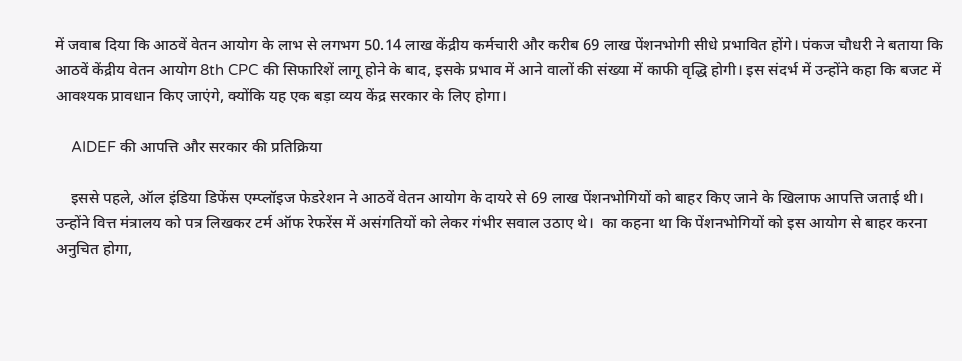में जवाब दिया कि आठवें वेतन आयोग के लाभ से लगभग 50.14 लाख केंद्रीय कर्मचारी और करीब 69 लाख पेंशनभोगी सीधे प्रभावित होंगे। पंकज चौधरी ने बताया कि आठवें केंद्रीय वेतन आयोग 8th CPC की सिफारिशें लागू होने के बाद, इसके प्रभाव में आने वालों की संख्या में काफी वृद्धि होगी। इस संदर्भ में उन्होंने कहा कि बजट में आवश्यक प्रावधान किए जाएंगे, क्योंकि यह एक बड़ा व्यय केंद्र सरकार के लिए होगा।

    AIDEF की आपत्ति और सरकार की प्रतिक्रिया

    इससे पहले, ऑल इंडिया डिफेंस एम्प्लॉइज फेडरेशन ने आठवें वेतन आयोग के दायरे से 69 लाख पेंशनभोगियों को बाहर किए जाने के खिलाफ आपत्ति जताई थी। उन्होंने वित्त मंत्रालय को पत्र लिखकर टर्म ऑफ रेफरेंस में असंगतियों को लेकर गंभीर सवाल उठाए थे।  का कहना था कि पेंशनभोगियों को इस आयोग से बाहर करना अनुचित होगा,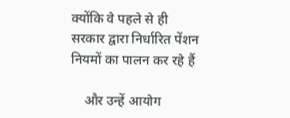क्योंकि वे पहले से ही सरकार द्वारा निर्धारित पेंशन नियमों का पालन कर रहे हैं

    और उन्हें आयोग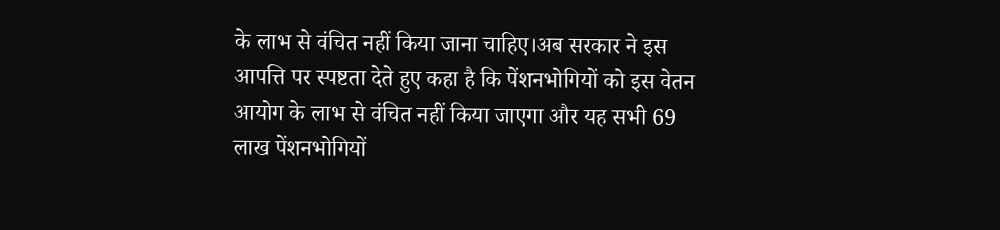के लाभ से वंचित नहीं किया जाना चाहिए।अब सरकार ने इस आपत्ति पर स्पष्टता देते हुए कहा है कि पेंशनभोगियों को इस वेतन आयोग के लाभ से वंचित नहीं किया जाएगा और यह सभी 69 लाख पेंशनभोगियों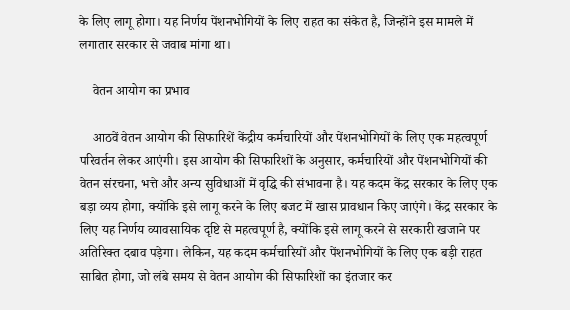के लिए लागू होगा। यह निर्णय पेंशनभोगियों के लिए राहत का संकेत है, जिन्होंने इस मामले में लगातार सरकार से जवाब मांगा था।

    वेतन आयोग का प्रभाव

    आठवें वेतन आयोग की सिफारिशें केंद्रीय कर्मचारियों और पेंशनभोगियों के लिए एक महत्वपूर्ण परिवर्तन लेकर आएंगी। इस आयोग की सिफारिशों के अनुसार, कर्मचारियों और पेंशनभोगियों की वेतन संरचना, भत्ते और अन्य सुविधाओं में वृद्धि की संभावना है। यह कदम केंद्र सरकार के लिए एक बड़ा व्यय होगा, क्योंकि इसे लागू करने के लिए बजट में खास प्रावधान किए जाएंगे। केंद्र सरकार के लिए यह निर्णय व्यावसायिक दृष्टि से महत्वपूर्ण है, क्योंकि इसे लागू करने से सरकारी खजाने पर अतिरिक्त दबाव पड़ेगा। लेकिन, यह कदम कर्मचारियों और पेंशनभोगियों के लिए एक बड़ी राहत साबित होगा, जो लंबे समय से वेतन आयोग की सिफारिशों का इंतजार कर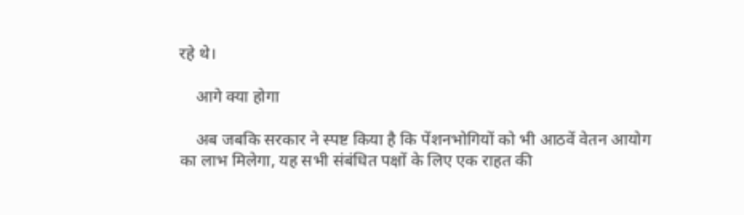रहे थे।

    आगे क्या होगा

    अब जबकि सरकार ने स्पष्ट किया है कि पेंशनभोगियों को भी आठवें वेतन आयोग का लाभ मिलेगा, यह सभी संबंधित पक्षों के लिए एक राहत की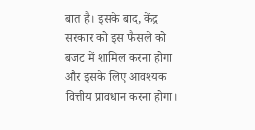बात है। इसके बाद, केंद्र सरकार को इस फैसले को बजट में शामिल करना होगा और इसके लिए आवश्यक वित्तीय प्रावधान करना होगा।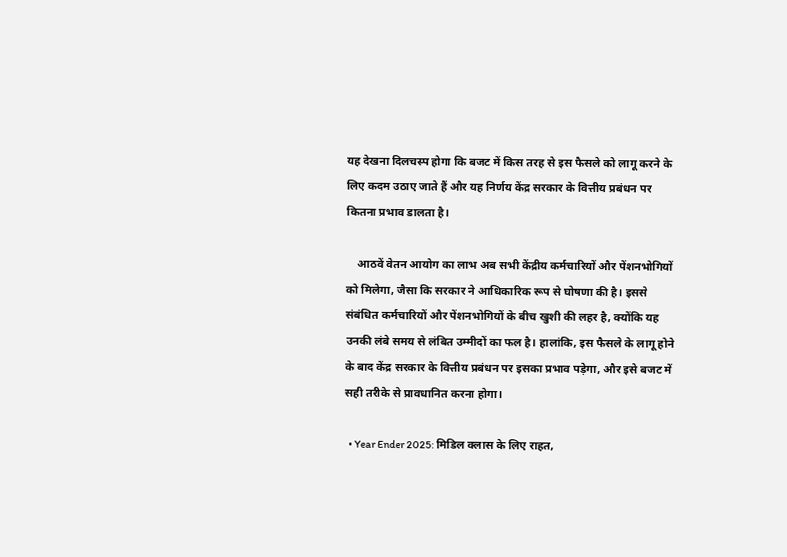यह देखना दिलचस्प होगा कि बजट में किस तरह से इस फैसले को लागू करने के लिए कदम उठाए जाते हैं और यह निर्णय केंद्र सरकार के वित्तीय प्रबंधन पर कितना प्रभाव डालता है।

    आठवें वेतन आयोग का लाभ अब सभी केंद्रीय कर्मचारियों और पेंशनभोगियों को मिलेगा, जैसा कि सरकार ने आधिकारिक रूप से घोषणा की है। इससे संबंधित कर्मचारियों और पेंशनभोगियों के बीच खुशी की लहर है, क्योंकि यह उनकी लंबे समय से लंबित उम्मीदों का फल है। हालांकि, इस फैसले के लागू होने के बाद केंद्र सरकार के वित्तीय प्रबंधन पर इसका प्रभाव पड़ेगा, और इसे बजट में सही तरीके से प्रावधानित करना होगा।

  • Year Ender 2025: मिडिल क्लास के लिए राहत,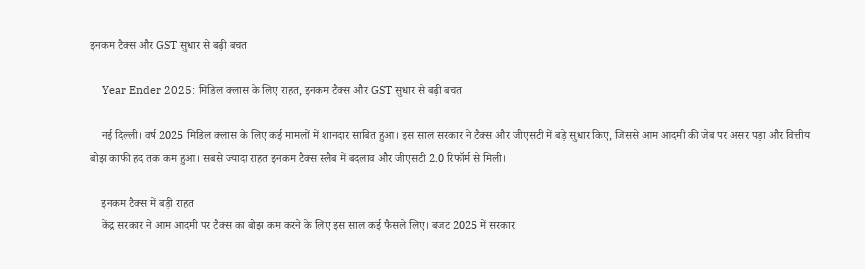इनकम टैक्स और GST सुधार से बढ़ी बचत

    Year Ender 2025: मिडिल क्लास के लिए राहत, इनकम टैक्स और GST सुधार से बढ़ी बचत

    नई दिल्ली। वर्ष 2025 मिडिल क्लास के लिए कई मामलों में शानदार साबित हुआ। इस साल सरकार ने टैक्स और जीएसटी में बड़े सुधार किए, जिससे आम आदमी की जेब पर असर पड़ा और वित्तीय बोझ काफी हद तक कम हुआ। सबसे ज्यादा राहत इनकम टैक्स स्लैब में बदलाव और जीएसटी 2.0 रिफॉर्म से मिली।

    इनकम टैक्स में बड़ी राहत
    केंद्र सरकार ने आम आदमी पर टैक्स का बोझ कम करने के लिए इस साल कई फैसले लिए। बजट 2025 में सरकार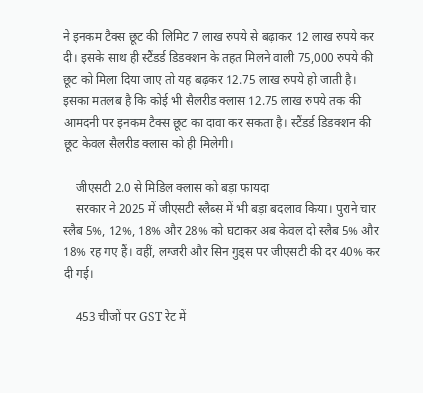ने इनकम टैक्स छूट की लिमिट 7 लाख रुपये से बढ़ाकर 12 लाख रुपये कर दी। इसके साथ ही स्टैंडर्ड डिडक्शन के तहत मिलने वाली 75,000 रुपये की छूट को मिला दिया जाए तो यह बढ़कर 12.75 लाख रुपये हो जाती है। इसका मतलब है कि कोई भी सैलरीड क्लास 12.75 लाख रुपये तक की आमदनी पर इनकम टैक्स छूट का दावा कर सकता है। स्टैंडर्ड डिडक्शन की छूट केवल सैलरीड क्लास को ही मिलेगी।

    जीएसटी 2.0 से मिडिल क्लास को बड़ा फायदा
    सरकार ने 2025 में जीएसटी स्लैब्स में भी बड़ा बदलाव किया। पुराने चार स्लैब 5%, 12%, 18% और 28% को घटाकर अब केवल दो स्लैब 5% और 18% रह गए हैं। वहीं, लग्जरी और सिन गुड्स पर जीएसटी की दर 40% कर दी गई।

    453 चीजों पर GST रेट में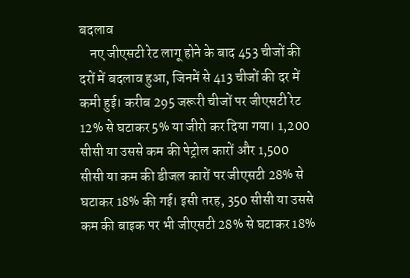बदलाव
    नए जीएसटी रेट लागू होने के बाद 453 चीजों की दरों में बदलाव हुआ, जिनमें से 413 चीजों की दर में कमी हुई। करीब 295 जरूरी चीजों पर जीएसटी रेट 12% से घटाकर 5% या जीरो कर दिया गया। 1,200 सीसी या उससे कम की पेट्रोल कारों और 1,500 सीसी या कम की डीजल कारों पर जीएसटी 28% से घटाकर 18% की गई। इसी तरह, 350 सीसी या उससे कम की बाइक पर भी जीएसटी 28% से घटाकर 18%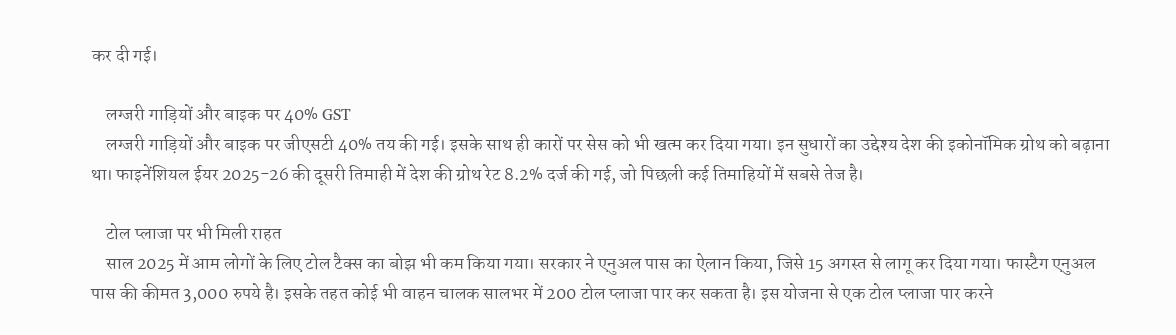कर दी गई।

    लग्जरी गाड़ियों और बाइक पर 40% GST
    लग्जरी गाड़ियों और बाइक पर जीएसटी 40% तय की गई। इसके साथ ही कारों पर सेस को भी खत्म कर दिया गया। इन सुधारों का उद्देश्य देश की इकोनॉमिक ग्रोथ को बढ़ाना था। फाइनेंशियल ईयर 2025-26 की दूसरी तिमाही में देश की ग्रोथ रेट 8.2% दर्ज की गई, जो पिछली कई तिमाहियों में सबसे तेज है।

    टोल प्लाजा पर भी मिली राहत
    साल 2025 में आम लोगों के लिए टोल टैक्स का बोझ भी कम किया गया। सरकार ने एनुअल पास का ऐलान किया, जिसे 15 अगस्त से लागू कर दिया गया। फास्टैग एनुअल पास की कीमत 3,000 रुपये है। इसके तहत कोई भी वाहन चालक सालभर में 200 टोल प्लाजा पार कर सकता है। इस योजना से एक टोल प्लाजा पार करने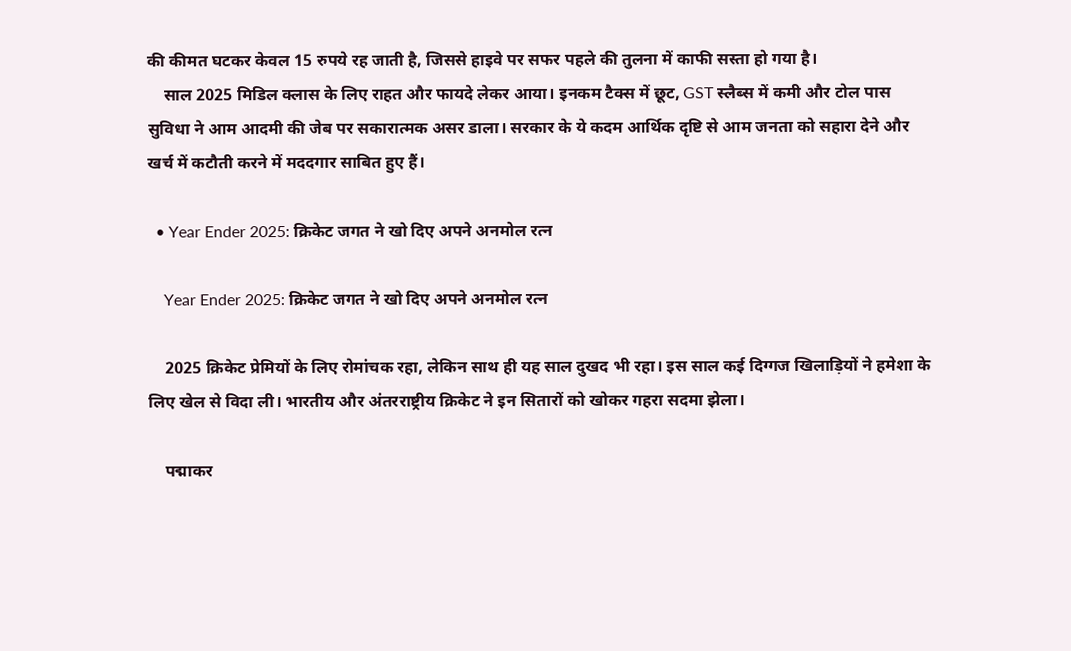की कीमत घटकर केवल 15 रुपये रह जाती है, जिससे हाइवे पर सफर पहले की तुलना में काफी सस्ता हो गया है।
    साल 2025 मिडिल क्लास के लिए राहत और फायदे लेकर आया। इनकम टैक्स में छूट, GST स्लैब्स में कमी और टोल पास सुविधा ने आम आदमी की जेब पर सकारात्मक असर डाला। सरकार के ये कदम आर्थिक दृष्टि से आम जनता को सहारा देने और खर्च में कटौती करने में मददगार साबित हुए हैं।

  • Year Ender 2025: क्रिकेट जगत ने खो दिए अपने अनमोल रत्न

    Year Ender 2025: क्रिकेट जगत ने खो दिए अपने अनमोल रत्न

    2025 क्रिकेट प्रेमियों के लिए रोमांचक रहा, लेकिन साथ ही यह साल दुखद भी रहा। इस साल कई दिग्गज खिलाड़ियों ने हमेशा के लिए खेल से विदा ली। भारतीय और अंतरराष्ट्रीय क्रिकेट ने इन सितारों को खोकर गहरा सदमा झेला।

    पद्माकर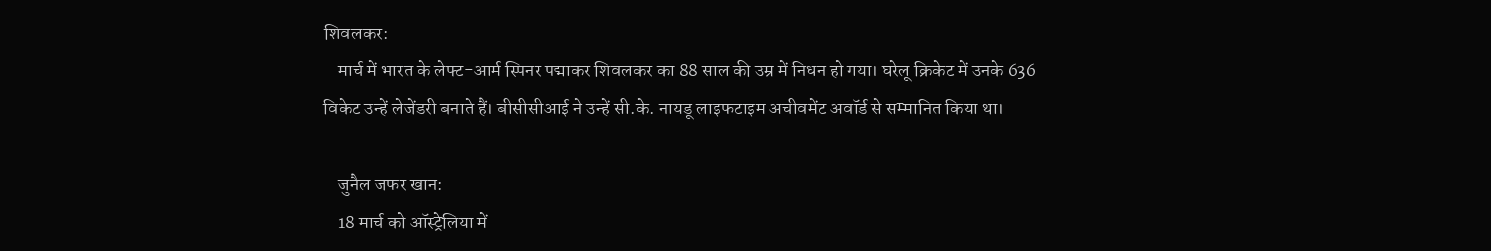शिवलकर:
    मार्च में भारत के लेफ्ट-आर्म स्पिनर पद्माकर शिवलकर का 88 साल की उम्र में निधन हो गया। घरेलू क्रिकेट में उनके 636 विकेट उन्हें लेजेंडरी बनाते हैं। बीसीसीआई ने उन्हें सी.के. नायडू लाइफटाइम अचीवमेंट अवॉर्ड से सम्मानित किया था।

    जुनैल जफर खान:
    18 मार्च को ऑस्ट्रेलिया में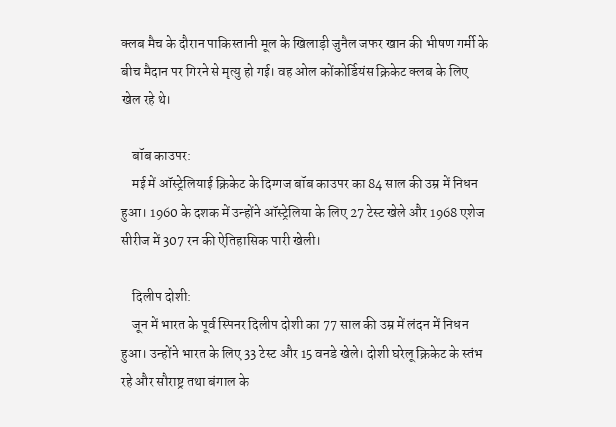क्लब मैच के दौरान पाकिस्तानी मूल के खिलाड़ी जुनैल जफर खान की भीषण गर्मी के बीच मैदान पर गिरने से मृत्यु हो गई। वह ओल कोंकोर्डियंस क्रिकेट क्लब के लिए खेल रहे थे।

    बॉब काउपर:
    मई में ऑस्ट्रेलियाई क्रिकेट के दिग्गज बॉब काउपर का 84 साल की उम्र में निधन हुआ। 1960 के दशक में उन्होंने ऑस्ट्रेलिया के लिए 27 टेस्ट खेले और 1968 एशेज सीरीज में 307 रन की ऐतिहासिक पारी खेली।

    दिलीप दोशी:
    जून में भारत के पूर्व स्पिनर दिलीप दोशी का 77 साल की उम्र में लंदन में निधन हुआ। उन्होंने भारत के लिए 33 टेस्ट और 15 वनडे खेले। दोशी घरेलू क्रिकेट के स्तंभ रहे और सौराष्ट्र तथा बंगाल के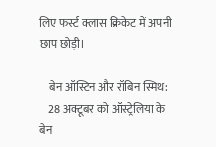लिए फर्स्ट क्लास क्रिकेट में अपनी छाप छोड़ी।

    बेन ऑस्टिन और रॉबिन स्मिथ:
    28 अक्टूबर को ऑस्ट्रेलिया के बेन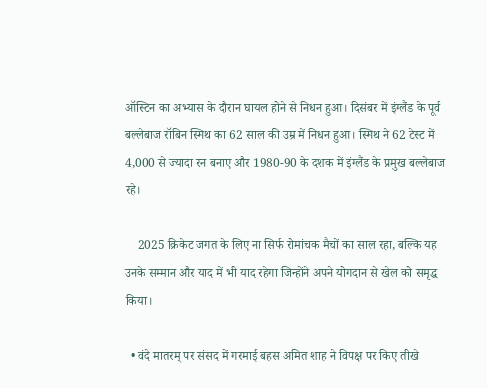ऑस्टिन का अभ्यास के दौरान घायल होने से निधन हुआ। दिसंबर में इंग्लैंड के पूर्व बल्लेबाज रॉबिन स्मिथ का 62 साल की उम्र में निधन हुआ। स्मिथ ने 62 टेस्ट में 4,000 से ज्यादा रन बनाए और 1980-90 के दशक में इंग्लैंड के प्रमुख बल्लेबाज रहे।

    2025 क्रिकेट जगत के लिए ना सिर्फ रोमांचक मैचों का साल रहा, बल्कि यह उनके सम्मान और याद में भी याद रहेगा जिन्होंने अपने योगदान से खेल को समृद्ध किया।

  • वंदे मातरम् पर संसद में गरमाई बहस अमित शाह ने विपक्ष पर किए तीखे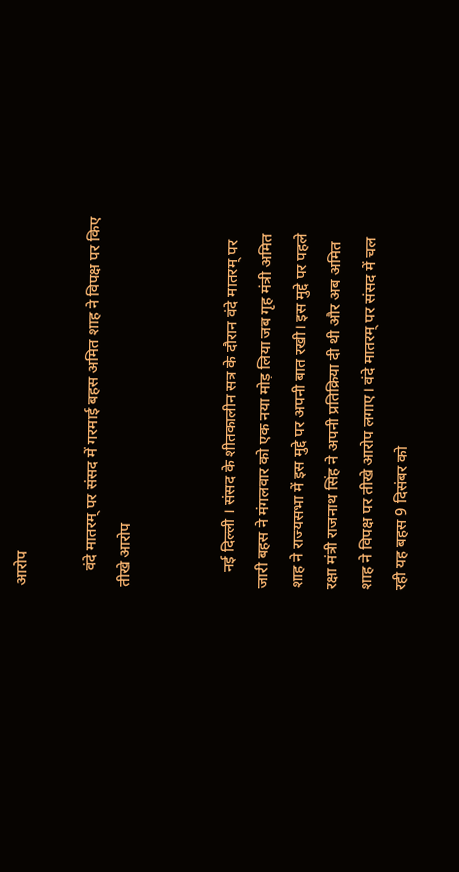आरोप

    वंदे मातरम् पर संसद में गरमाई बहस अमित शाह ने विपक्ष पर किए तीखे आरोप


    नई दिल्ली । संसद के शीतकालीन सत्र के दौरान वंदे मातरम् पर जारी बहस ने मंगलवार को एक नया मोड़ लिया जब गृह मंत्री अमित शाह ने राज्यसभा में इस मुद्दे पर अपनी बात रखी। इस मुद्दे पर पहले रक्षा मंत्री राजनाथ सिंह ने अपनी प्रतिक्रिया दी थी और अब अमित शाह ने विपक्ष पर तीखे आरोप लगाए। वंदे मातरम् पर संसद में चल रही यह बहस 9 दिसंबर को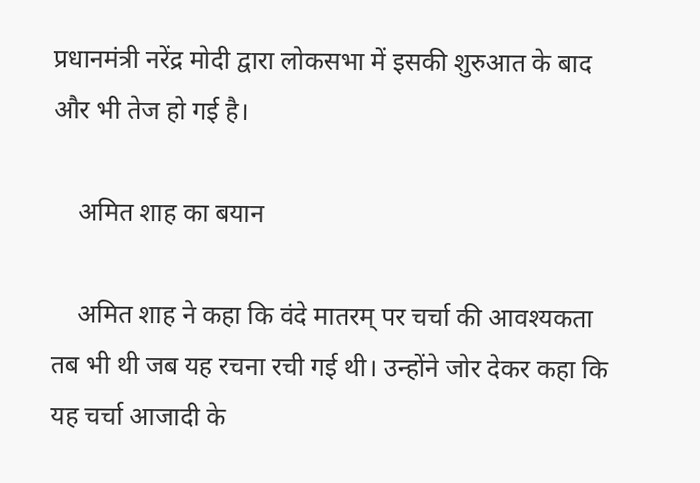प्रधानमंत्री नरेंद्र मोदी द्वारा लोकसभा में इसकी शुरुआत के बाद और भी तेज हो गई है।

    अमित शाह का बयान

    अमित शाह ने कहा कि वंदे मातरम् पर चर्चा की आवश्यकता तब भी थी जब यह रचना रची गई थी। उन्होंने जोर देकर कहा कि यह चर्चा आजादी के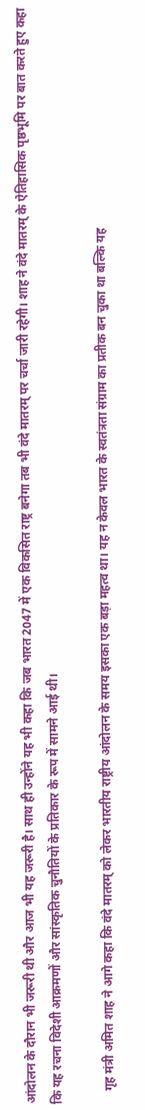आंदोलन के दौरान भी जरूरी थी और आज भी यह जरूरी है। साथ ही उन्होंने यह भी कहा कि जब भारत 2047 में एक विकसित राष्ट्र बनेगा तब भी वंदे मातरम् पर चर्चा जारी रहेगी। शाह ने वंदे मातरम् के ऐतिहासिक पृष्ठभूमि पर बात करते हुए कहा कि यह रचना विदेशी आक्रमणों और सांस्कृतिक चुनौतियों के प्रतिकार के रूप में सामने आई थी।

    गृह मंत्री अमित शाह ने आगे कहा कि वंदे मातरम् को लेकर भारतीय राष्ट्रीय आंदोलन के समय इसका एक बड़ा महत्व था। यह न केवल भारत के स्वतंत्रता संग्राम का प्रतीक बन चुका था बल्कि यह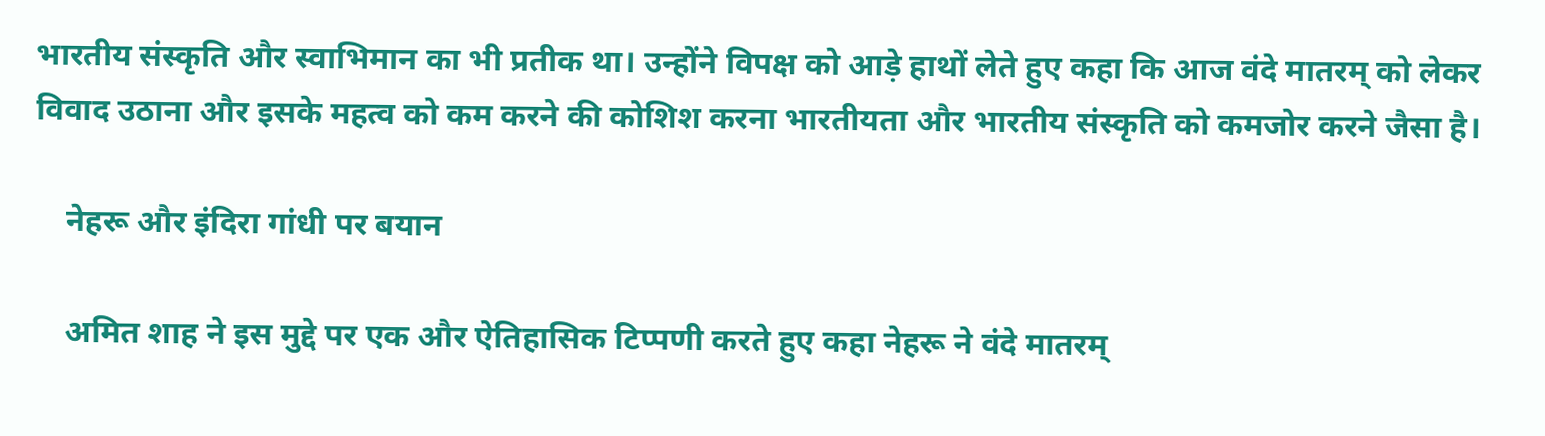भारतीय संस्कृति और स्वाभिमान का भी प्रतीक था। उन्होंने विपक्ष को आड़े हाथों लेते हुए कहा कि आज वंदे मातरम् को लेकर विवाद उठाना और इसके महत्व को कम करने की कोशिश करना भारतीयता और भारतीय संस्कृति को कमजोर करने जैसा है।

    नेहरू और इंदिरा गांधी पर बयान

    अमित शाह ने इस मुद्दे पर एक और ऐतिहासिक टिप्पणी करते हुए कहा नेहरू ने वंदे मातरम्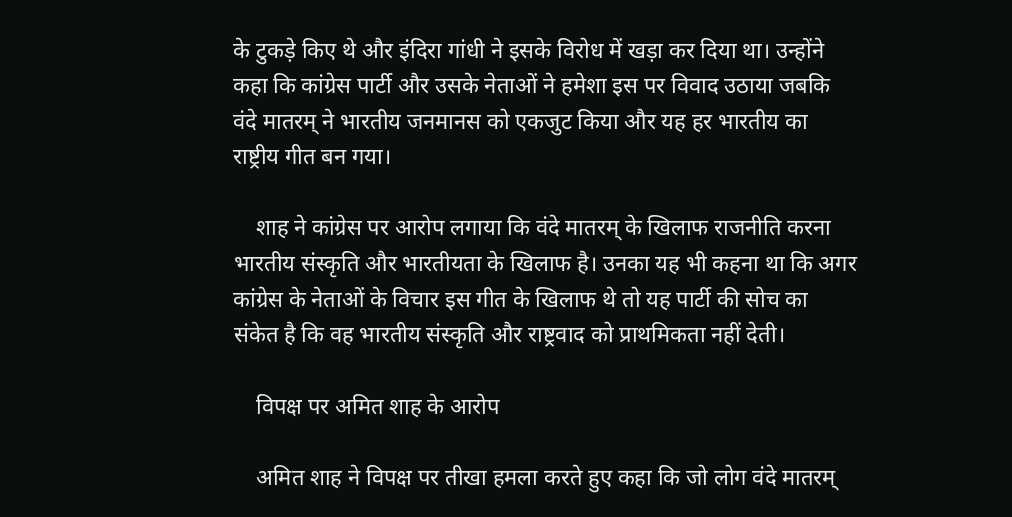के टुकड़े किए थे और इंदिरा गांधी ने इसके विरोध में खड़ा कर दिया था। उन्होंने कहा कि कांग्रेस पार्टी और उसके नेताओं ने हमेशा इस पर विवाद उठाया जबकि वंदे मातरम् ने भारतीय जनमानस को एकजुट किया और यह हर भारतीय का राष्ट्रीय गीत बन गया।

    शाह ने कांग्रेस पर आरोप लगाया कि वंदे मातरम् के खिलाफ राजनीति करना भारतीय संस्कृति और भारतीयता के खिलाफ है। उनका यह भी कहना था कि अगर कांग्रेस के नेताओं के विचार इस गीत के खिलाफ थे तो यह पार्टी की सोच का संकेत है कि वह भारतीय संस्कृति और राष्ट्रवाद को प्राथमिकता नहीं देती।

    विपक्ष पर अमित शाह के आरोप

    अमित शाह ने विपक्ष पर तीखा हमला करते हुए कहा कि जो लोग वंदे मातरम्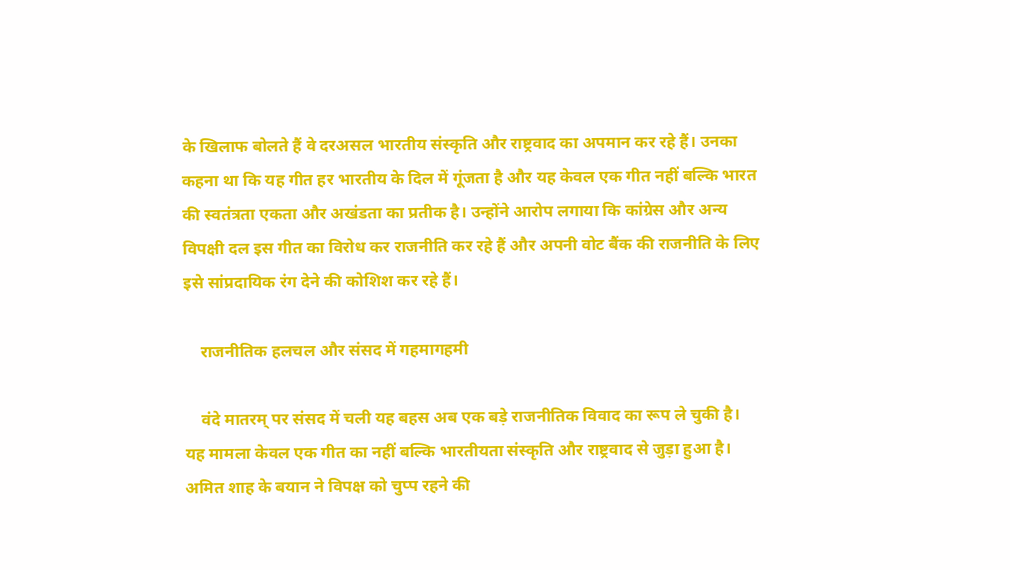के खिलाफ बोलते हैं वे दरअसल भारतीय संस्कृति और राष्ट्रवाद का अपमान कर रहे हैं। उनका कहना था कि यह गीत हर भारतीय के दिल में गूंजता है और यह केवल एक गीत नहीं बल्कि भारत की स्वतंत्रता एकता और अखंडता का प्रतीक है। उन्होंने आरोप लगाया कि कांग्रेस और अन्य विपक्षी दल इस गीत का विरोध कर राजनीति कर रहे हैं और अपनी वोट बैंक की राजनीति के लिए इसे सांप्रदायिक रंग देने की कोशिश कर रहे हैं।

    राजनीतिक हलचल और संसद में गहमागहमी

    वंदे मातरम् पर संसद में चली यह बहस अब एक बड़े राजनीतिक विवाद का रूप ले चुकी है। यह मामला केवल एक गीत का नहीं बल्कि भारतीयता संस्कृति और राष्ट्रवाद से जुड़ा हुआ है। अमित शाह के बयान ने विपक्ष को चुप्प रहने की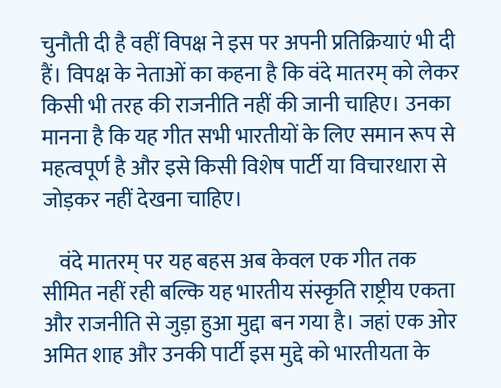चुनौती दी है वहीं विपक्ष ने इस पर अपनी प्रतिक्रियाएं भी दी हैं। विपक्ष के नेताओं का कहना है कि वंदे मातरम् को लेकर किसी भी तरह की राजनीति नहीं की जानी चाहिए। उनका मानना है कि यह गीत सभी भारतीयों के लिए समान रूप से महत्वपूर्ण है और इसे किसी विशेष पार्टी या विचारधारा से जोड़कर नहीं देखना चाहिए।

    वंदे मातरम् पर यह बहस अब केवल एक गीत तक सीमित नहीं रही बल्कि यह भारतीय संस्कृति राष्ट्रीय एकता और राजनीति से जुड़ा हुआ मुद्दा बन गया है। जहां एक ओर अमित शाह और उनकी पार्टी इस मुद्दे को भारतीयता के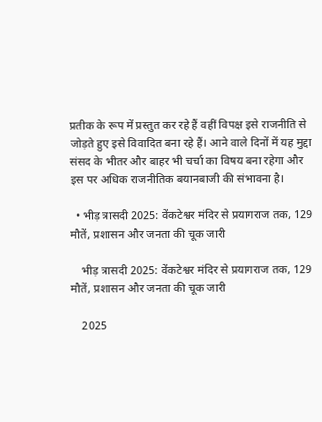प्रतीक के रूप में प्रस्तुत कर रहे हैं वहीं विपक्ष इसे राजनीति से जोड़ते हुए इसे विवादित बना रहे हैं। आने वाले दिनों में यह मुद्दा संसद के भीतर और बाहर भी चर्चा का विषय बना रहेगा और इस पर अधिक राजनीतिक बयानबाजी की संभावना है।

  • भीड़ त्रासदी 2025: वेंकटेश्वर मंदिर से प्रयागराज तक, 129 मौतें, प्रशासन और जनता की चूक जारी

    भीड़ त्रासदी 2025: वेंकटेश्वर मंदिर से प्रयागराज तक, 129 मौतें, प्रशासन और जनता की चूक जारी

    2025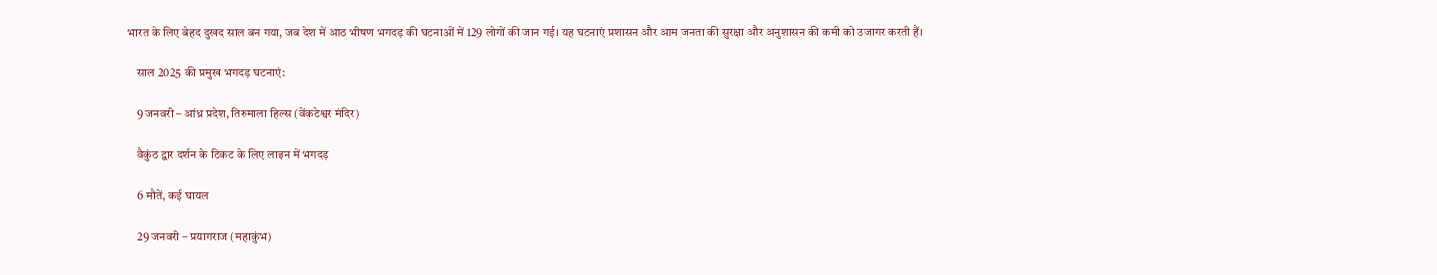भारत के लिए बेहद दुखद साल बन गया, जब देश में आठ भीषण भगदड़ की घटनाओं में 129 लोगों की जान गई। यह घटनाएं प्रशासन और आम जनता की सुरक्षा और अनुशासन की कमी को उजागर करती हैं।

    साल 2025 की प्रमुख भगदड़ घटनाएं:

    9 जनवरी – आंध्र प्रदेश, तिरुमाला हिल्स (वेंकटेश्वर मंदिर)

    वैकुंठ द्वार दर्शन के टिकट के लिए लाइन में भगदड़

    6 मौतें, कई घायल

    29 जनवरी – प्रयागराज (महाकुंभ)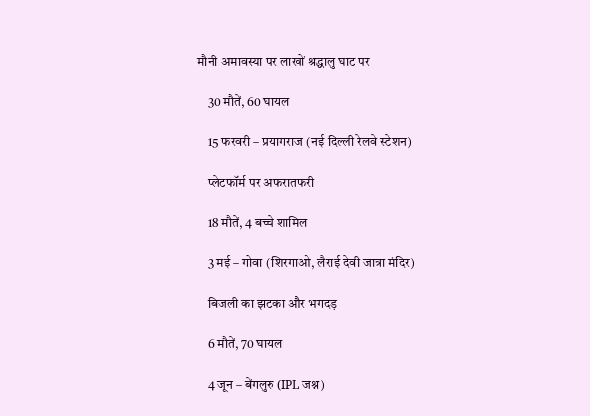मौनी अमावस्या पर लाखों श्रद्धालु घाट पर

    30 मौतें, 60 घायल

    15 फरवरी – प्रयागराज (नई दिल्ली रेलवे स्टेशन)

    प्लेटफॉर्म पर अफरातफरी

    18 मौतें, 4 बच्चे शामिल

    3 मई – गोवा (शिरगाओ, लैराई देवी जात्रा मंदिर)

    बिजली का झटका और भगदड़

    6 मौतें, 70 घायल

    4 जून – बेंगलुरु (IPL जश्न)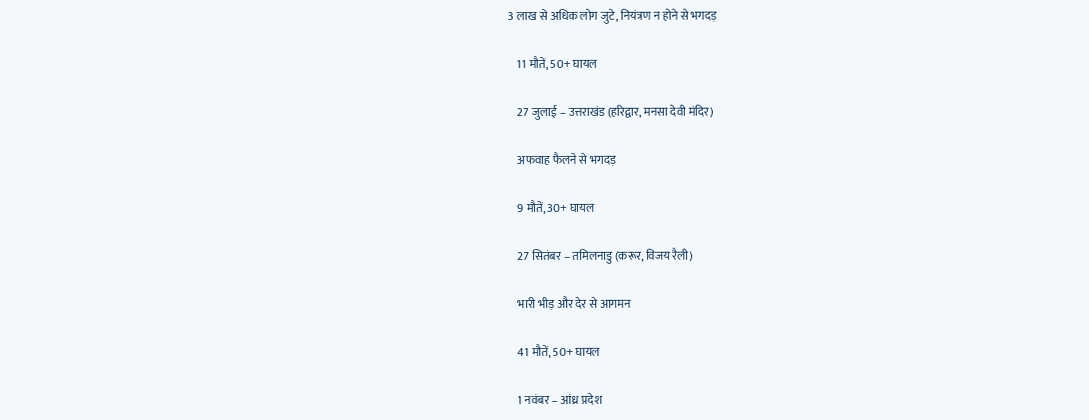3 लाख से अधिक लोग जुटे, नियंत्रण न होने से भगदड़

    11 मौतें, 50+ घायल

    27 जुलाई – उत्तराखंड (हरिद्वार, मनसा देवी मंदिर)

    अफवाह फैलने से भगदड़

    9 मौतें, 30+ घायल

    27 सितंबर – तमिलनाडु (करूर, विजय रैली)

    भारी भीड़ और देर से आगमन

    41 मौतें, 50+ घायल

    1 नवंबर – आंध्र प्रदेश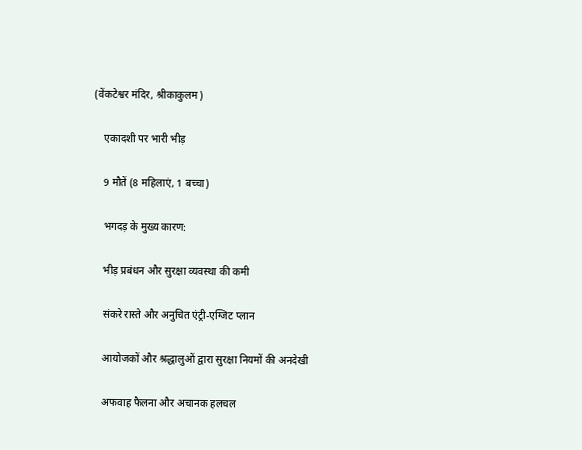(वेंकटेश्वर मंदिर, श्रीकाकुलम)

    एकादशी पर भारी भीड़

    9 मौतें (8 महिलाएं, 1 बच्चा)

    भगदड़ के मुख्य कारण:

    भीड़ प्रबंधन और सुरक्षा व्यवस्था की कमी

    संकरे रास्ते और अनुचित एंट्री-एग्जिट प्लान

    आयोजकों और श्रद्धालुओं द्वारा सुरक्षा नियमों की अनदेखी

    अफवाह फैलना और अचानक हलचल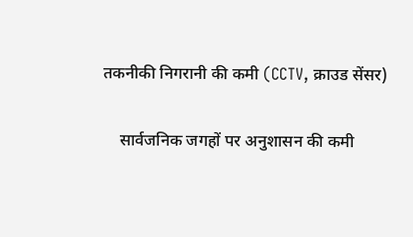तकनीकी निगरानी की कमी (CCTV, क्राउड सेंसर)

    सार्वजनिक जगहों पर अनुशासन की कमी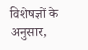विशेषज्ञों के अनुसार,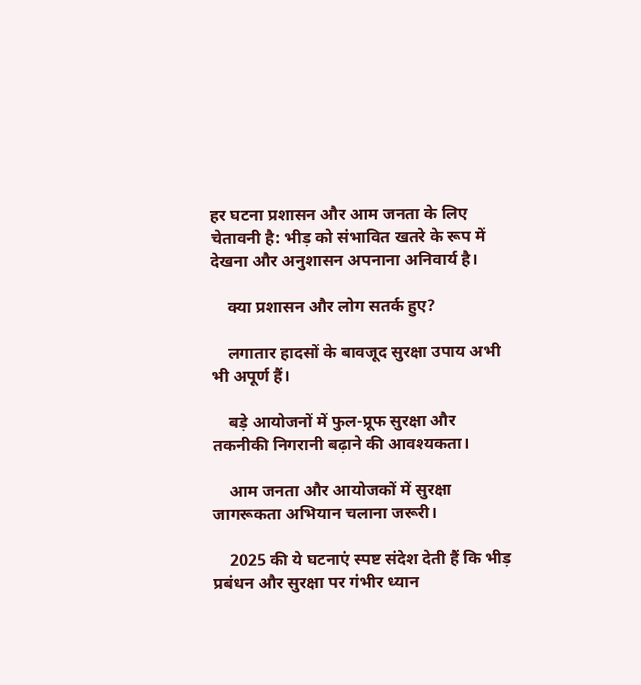हर घटना प्रशासन और आम जनता के लिए चेतावनी है: भीड़ को संभावित खतरे के रूप में देखना और अनुशासन अपनाना अनिवार्य है।

    क्या प्रशासन और लोग सतर्क हुए?

    लगातार हादसों के बावजूद सुरक्षा उपाय अभी भी अपूर्ण हैं।

    बड़े आयोजनों में फुल-प्रूफ सुरक्षा और तकनीकी निगरानी बढ़ाने की आवश्यकता।

    आम जनता और आयोजकों में सुरक्षा जागरूकता अभियान चलाना जरूरी।

    2025 की ये घटनाएं स्पष्ट संदेश देती हैं कि भीड़ प्रबंधन और सुरक्षा पर गंभीर ध्यान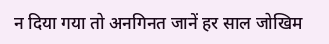न दिया गया तो अनगिनत जानें हर साल जोखिम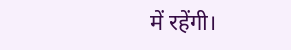में रहेंगी।